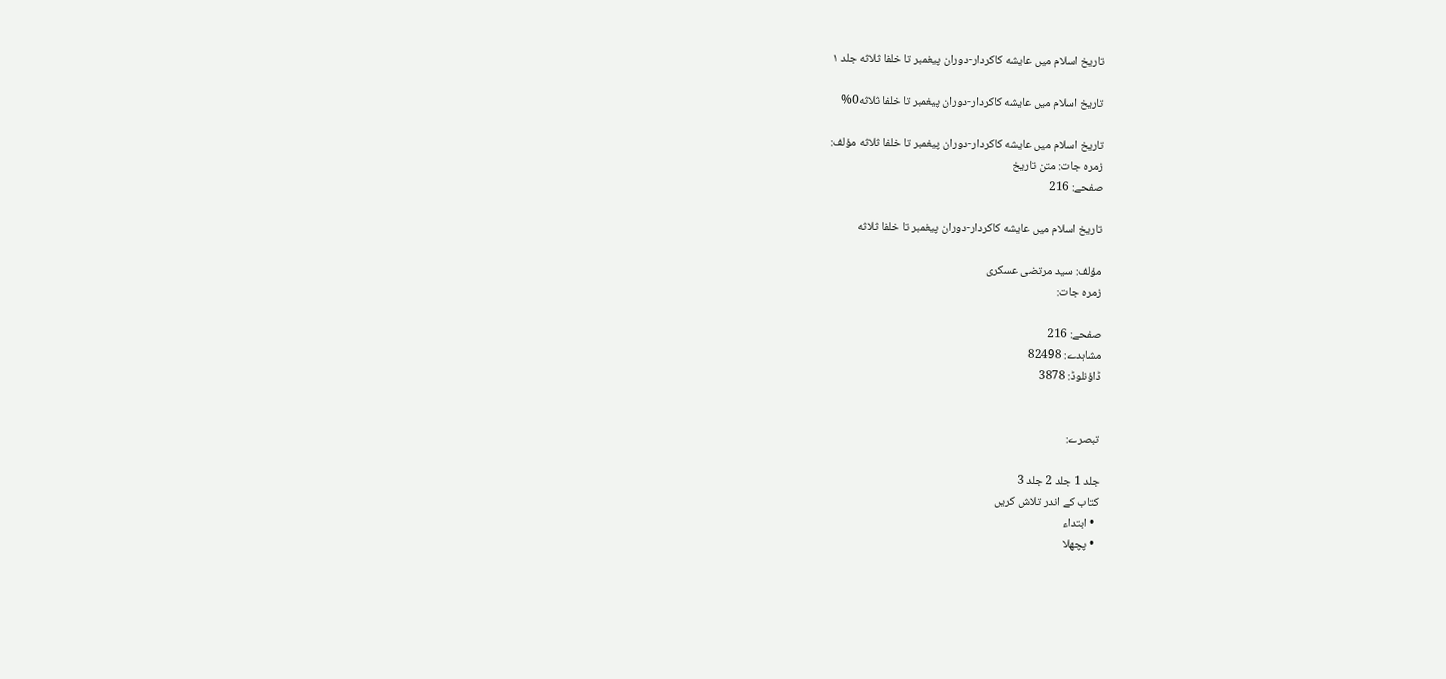تاريخ اسلام ميں عايشه کاکردار-دوران پيغمبر تا خلفا ثلاثه جلد ۱

تاريخ اسلام ميں عايشه کاکردار-دوران پيغمبر تا خلفا ثلاثه0%

تاريخ اسلام ميں عايشه کاکردار-دوران پيغمبر تا خلفا ثلاثه مؤلف:
زمرہ جات: متن تاریخ
صفحے: 216

تاريخ اسلام ميں عايشه کاکردار-دوران پيغمبر تا خلفا ثلاثه

مؤلف: سيد مرتضى عسكرى
زمرہ جات:

صفحے: 216
مشاہدے: 82498
ڈاؤنلوڈ: 3878


تبصرے:

جلد 1 جلد 2 جلد 3
کتاب کے اندر تلاش کریں
  • ابتداء
  • پچھلا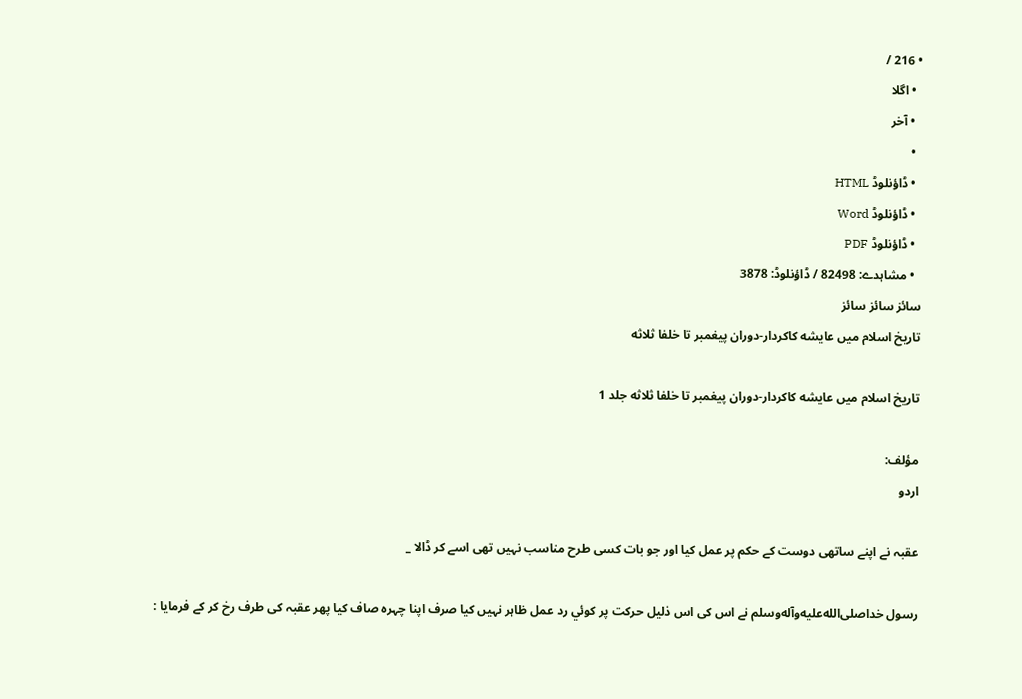• 216 /
  • اگلا
  • آخر
  •
  • ڈاؤنلوڈ HTML
  • ڈاؤنلوڈ Word
  • ڈاؤنلوڈ PDF
  • مشاہدے: 82498 / ڈاؤنلوڈ: 3878
سائز سائز سائز
تاريخ اسلام ميں عايشه کاکردار-دوران پيغمبر تا خلفا ثلاثه

تاريخ اسلام ميں عايشه کاکردار-دوران پيغمبر تا خلفا ثلاثه جلد 1

مؤلف:
اردو

عقبہ نے اپنے ساتھى دوست كے حكم پر عمل كيا اور جو بات كسى طرح مناسب نہيں تھى اسے كر ڈالا _

رسول خداصلى‌الله‌عليه‌وآله‌وسلم نے اس كى اس ذليل حركت پر كوئي رد عمل ظاہر نہيں كيا صرف اپنا چہرہ صاف كيا پھر عقبہ كى طرف رخ كر كے فرمايا :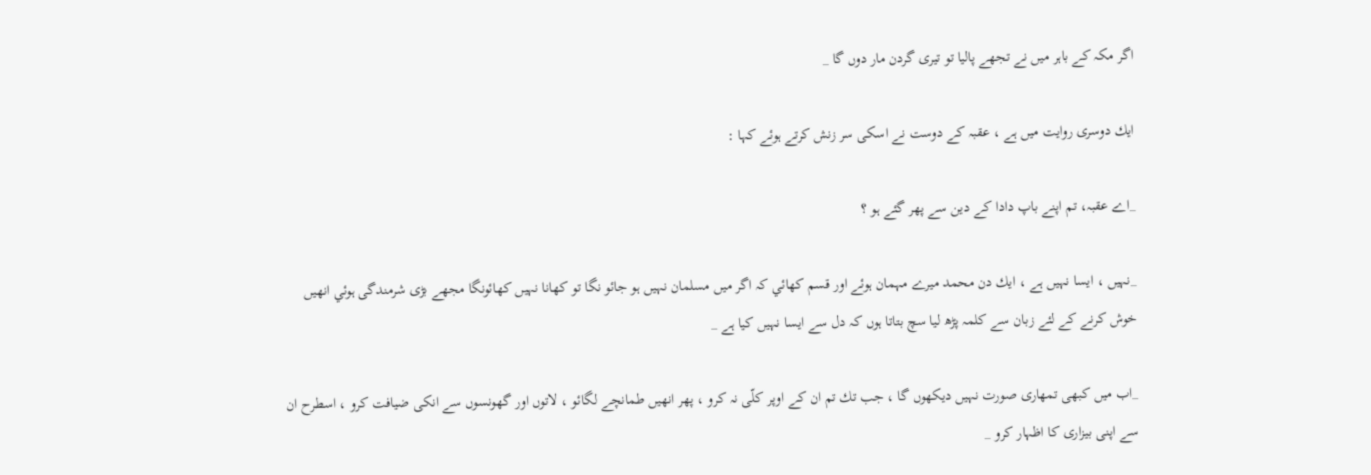اگر مكہ كے باہر ميں نے تجھے پاليا تو تيرى گردن مار دوں گا _

ايك دوسرى روايت ميں ہے ، عقبہ كے دوست نے اسكى سر زنش كرتے ہوئے كہا :

_اے عقبہ، تم اپنے باپ دادا كے دين سے پھر گئے ہو ؟

_نہيں ، ايسا نہيں ہے ، ايك دن محمد ميرے مہمان ہوئے اور قسم كھائي كہ اگر ميں مسلمان نہيں ہو جائو نگا تو كھانا نہيں كھائونگا مجھے بڑى شرمندگى ہوئي انھيں خوش كرنے كے لئے زبان سے كلمہ پڑھ ليا سچ بتاتا ہوں كہ دل سے ايسا نہيں كيا ہے _

_اب ميں كبھى تمھارى صورت نہيں ديكھوں گا ، جب تك تم ان كے اوپر كلّى نہ كرو ، پھر انھيں طمانچے لگائو ، لاتوں اور گھونسوں سے انكى ضيافت كرو ، اسطرح ان سے اپنى بيزارى كا اظہار كرو _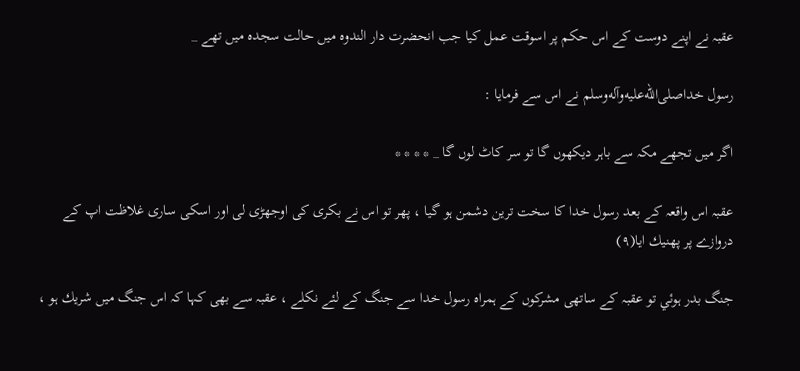عقبہ نے اپنے دوست كے اس حكم پر اسوقت عمل كيا جب انحضرت دار الندوہ ميں حالت سجدہ ميں تھے _

رسول خداصلى‌الله‌عليه‌وآله‌وسلم نے اس سے فرمايا :

اگر ميں تجھے مكہ سے باہر ديكھوں گا تو سر كاٹ لوں گا _ * * * *

عقبہ اس واقعہ كے بعد رسول خدا كا سخت ترين دشمن ہو گيا ، پھر تو اس نے بكرى كى اوجھڑى لى اور اسكى سارى غلاظت اپ كے دروازے پر پھنيك ايا(۹)

جنگ بدر ہوئي تو عقبہ كے ساتھى مشركوں كے ہمراہ رسول خدا سے جنگ كے لئے نكلے ، عقبہ سے بھى كہا كہ اس جنگ ميں شريك ہو ،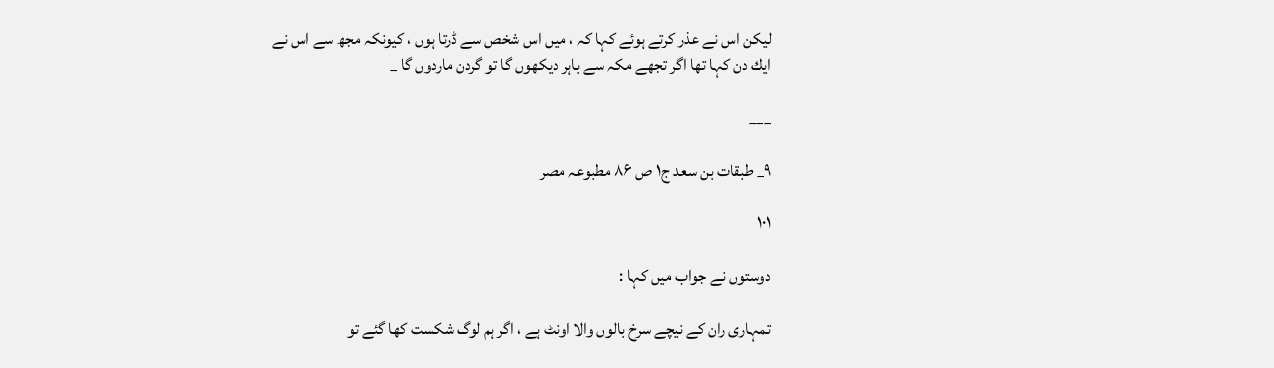ليكن اس نے عذر كرتے ہوئے كہا كہ ، ميں اس شخص سے ڈرتا ہوں ، كيونكہ مجھ سے اس نے ايك دن كہا تھا اگر تجھے مكہ سے باہر ديكھوں گا تو گردن ماردوں گا _

___

۹_ طبقات بن سعد ج۱ ص ۸۶ مطبوعہ مصر

۱۰۱

دوستوں نے جواب ميں كہا :

تمہارى ران كے نيچے سرخ بالوں والا اونٹ ہے ، اگر ہم لوگ شكست كھا گئے تو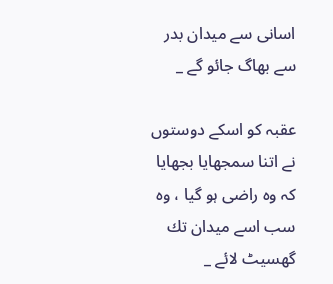اسانى سے ميدان بدر سے بھاگ جائو گے _

عقبہ كو اسكے دوستوں نے اتنا سمجھايا بجھايا كہ وہ راضى ہو گيا ، وہ سب اسے ميدان تك گھسيٹ لائے _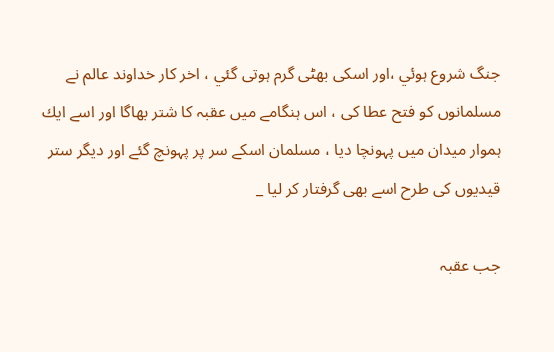جنگ شروع ہوئي ،اور اسكى بھٹى گرم ہوتى گئي ، اخر كار خداوند عالم نے مسلمانوں كو فتح عطا كى ، اس ہنگامے ميں عقبہ كا شتر بھاگا اور اسے ايك ہموار ميدان ميں پہونچا ديا ، مسلمان اسكے سر پر پہونچ گئے اور ديگر ستر قيديوں كى طرح اسے بھى گرفتار كر ليا _

جب عقبہ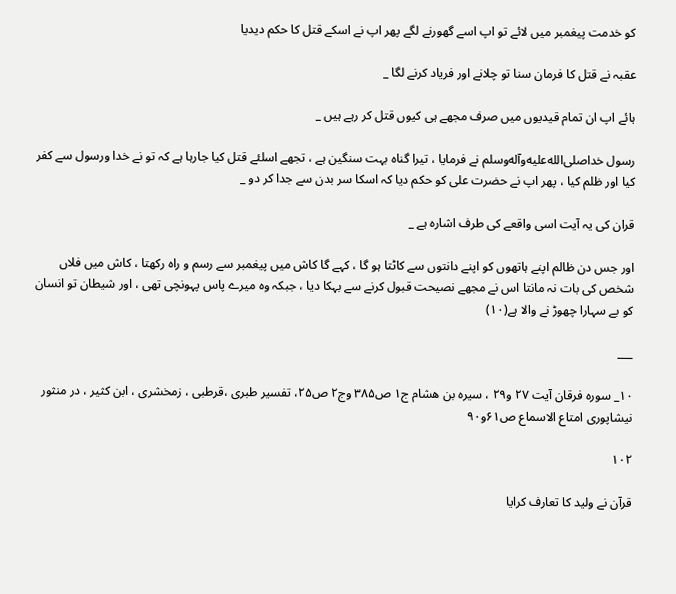كو خدمت پيغمبر ميں لائے تو اپ اسے گھورنے لگے پھر اپ نے اسكے قتل كا حكم ديديا

عقبہ نے قتل كا فرمان سنا تو چلانے اور فرياد كرنے لگا _

ہائے اپ ان تمام قيديوں ميں صرف مجھے ہى كيوں قتل كر رہے ہيں _

رسول خداصلى‌الله‌عليه‌وآله‌وسلم نے فرمايا ، تيرا گناہ بہت سنگين ہے ، تجھے اسلئے قتل كيا جارہا ہے كہ تو نے خدا ورسول سے كفر كيا اور ظلم كيا ، پھر اپ نے حضرت على كو حكم ديا كہ اسكا سر بدن سے جدا كر دو _

قران كى يہ آيت اسى واقعے كى طرف اشارہ ہے _

اور جس دن ظالم اپنے ہاتھوں كو اپنے دانتوں سے كاٹتا ہو گا ، كہے گا كاش ميں پيغمبر سے رسم و راہ ركھتا ، كاش ميں فلاں شخص كى بات نہ مانتا اس نے مجھے نصيحت قبول كرنے سے بہكا ديا ، جبكہ وہ ميرے پاس پہونچى تھى ، اور شيطان تو انسان كو بے سہارا چھوڑ نے والا ہے(۱۰)

___

۱۰_ سورہ فرقان آيت ۲۷ و۲۹ ، سيرہ بن ھشام ج۱ ص۳۸۵ وج۲ ص۲۵، تفسير طبرى ،قرطبى ، زمخشرى ، ابن كثير ، در منثور نيشاپورى امتاع الاسماع ص۶۱و۹۰

۱۰۲

قرآن نے وليد كا تعارف كرايا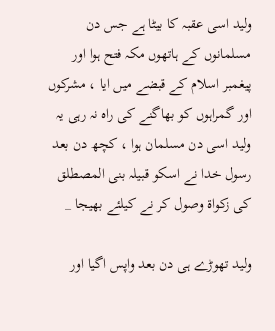وليد اسى عقبہ كا بيٹا ہے جس دن مسلمانوں كے ہاتھوں مكہ فتح ہوا اور پيغمبر اسلام كے قبضے ميں ايا ، مشركوں اور گمراہوں كو بھاگنے كى راہ نہ رہى يہ وليد اسى دن مسلمان ہوا ، كچھ دن بعد رسول خدا نے اسكو قبيلہ بنى المصطلق كى زكواة وصول كر نے كيلئے بھيجا _

وليد تھوڑے ہى دن بعد واپس اگيا اور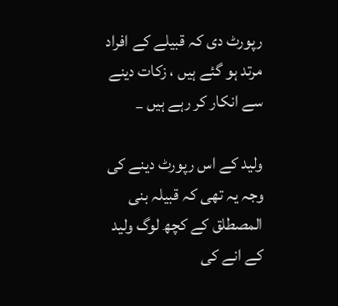رپورٹ دى كہ قبيلے كے افراد مرتد ہو گئے ہيں ، زكات دينے سے انكار كر رہے ہيں _

وليد كے اس رپورٹ دينے كى وجہ يہ تھى كہ قبيلہ بنى المصطلق كے كچھ لوگ وليد كے انے كى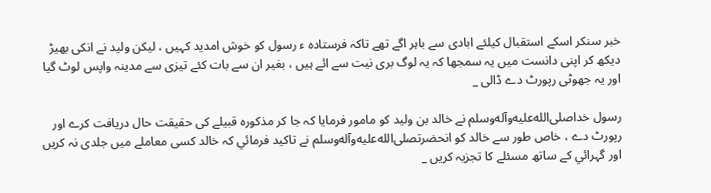خبر سنكر اسكے استقبال كيلئے ابادى سے باہر اگے تھے تاكہ فرستادہ ء رسول كو خوش امديد كہيں ، ليكن وليد نے انكى بھيڑ ديكھ كر اپنى دانست ميں يہ سمجھا كہ يہ لوگ برى نيت سے ائے ہيں ، بغير ان سے بات كئے تيزى سے مدينہ واپس لوٹ گيا اور يہ جھوٹى رپورٹ دے ڈالى _

رسول خداصلى‌الله‌عليه‌وآله‌وسلم نے خالد بن وليد كو مامور فرمايا كہ جا كر مذكورہ قبيلے كى حقيقت حال دريافت كرے اور رپورٹ دے ، خاص طور سے خالد كو انحضرتصلى‌الله‌عليه‌وآله‌وسلم نے تاكيد فرمائي كہ خالد كسى معاملے ميں جلدى نہ كريں اور گہرائي كے ساتھ مسئلے كا تجزيہ كريں _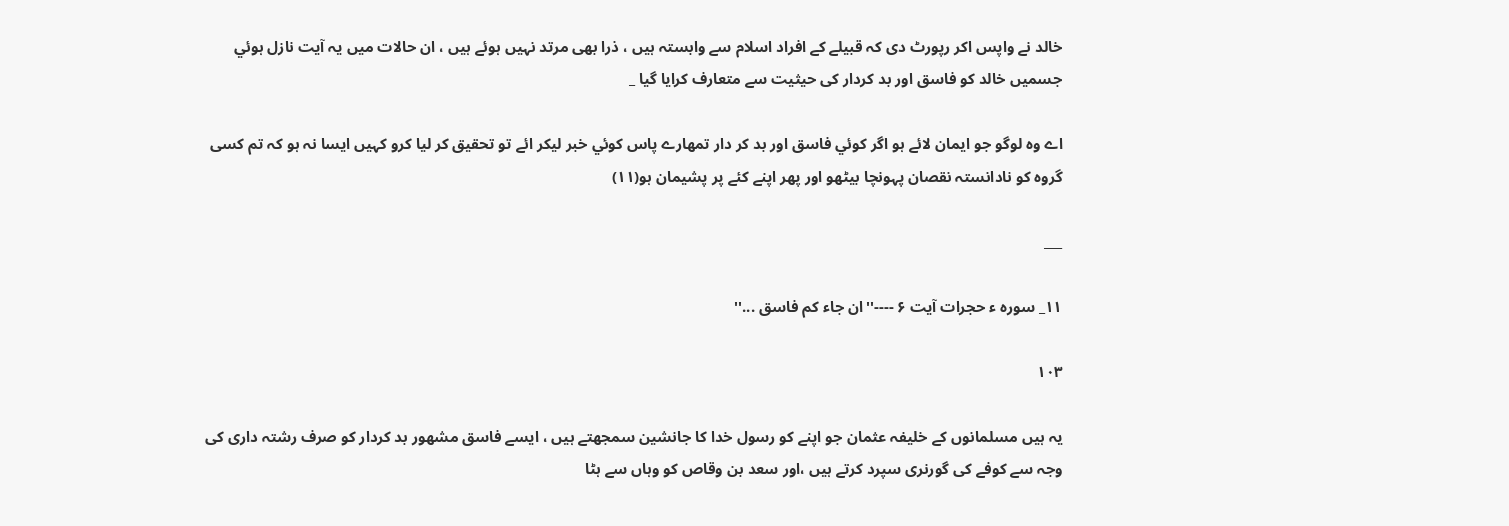خالد نے واپس اكر رپورٹ دى كہ قبيلے كے افراد اسلام سے وابستہ ہيں ، ذرا بھى مرتد نہيں ہوئے ہيں ، ان حالات ميں يہ آيت نازل ہوئي جسميں خالد كو فاسق اور بد كردار كى حيثيت سے متعارف كرايا گيا _

اے وہ لوگو جو ايمان لائے ہو اگر كوئي فاسق اور بد كر دار تمھارے پاس كوئي خبر ليكر ائے تو تحقيق كر ليا كرو كہيں ايسا نہ ہو كہ تم كسى گروہ كو نادانستہ نقصان پہونچا بيٹھو اور پھر اپنے كئے پر پشيمان ہو(۱۱)

___

۱۱_ سورہ ء حجرات آيت ۶ ----''ان جاء كم فاسق ...''

۱۰۳

يہ ہيں مسلمانوں كے خليفہ عثمان جو اپنے كو رسول خدا كا جانشين سمجھتے ہيں ، ايسے فاسق مشھور بد كردار كو صرف رشتہ دارى كى وجہ سے كوفے كى گورنرى سپرد كرتے ہيں ،اور سعد بن وقاص كو وہاں سے ہٹا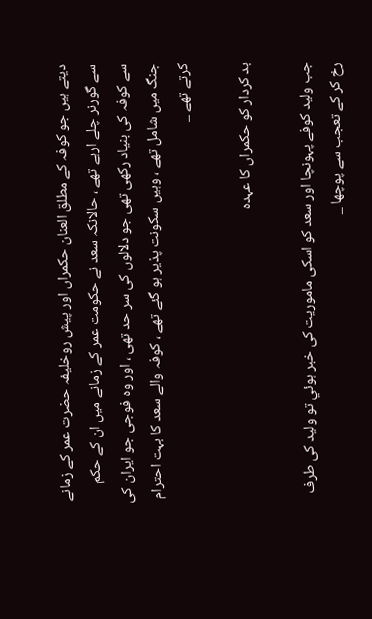ديتے ہيں جو كوفہ كے مطلق العنان حكمراں اور پيش روخليفہ حضرت عمر كے زمانے سے گورنر چلے ارہے تھے ، حالانكہ سعد نے حكومت عمر كے زمانے ميں ان كے حكم سے كوفہ كى بنياد ركھى تھى جو دلالوں كى سر حد تھى ، اور وہ فوجى جو ايران كى جنگ ميں شامل تھے ، وہيں سكونت پذير ہو گئے تھے ، كوفہ والے سعد كا بہت احترام كرتے تھے _

بد كردار كو حكمراں كا عہدہ

جب وليد كوفے پہونچا اور سعد كو اسكى ماموريت كى خبر ہوئي تو وليد كى طرف رخ كر كے تعجب سے پوچھا _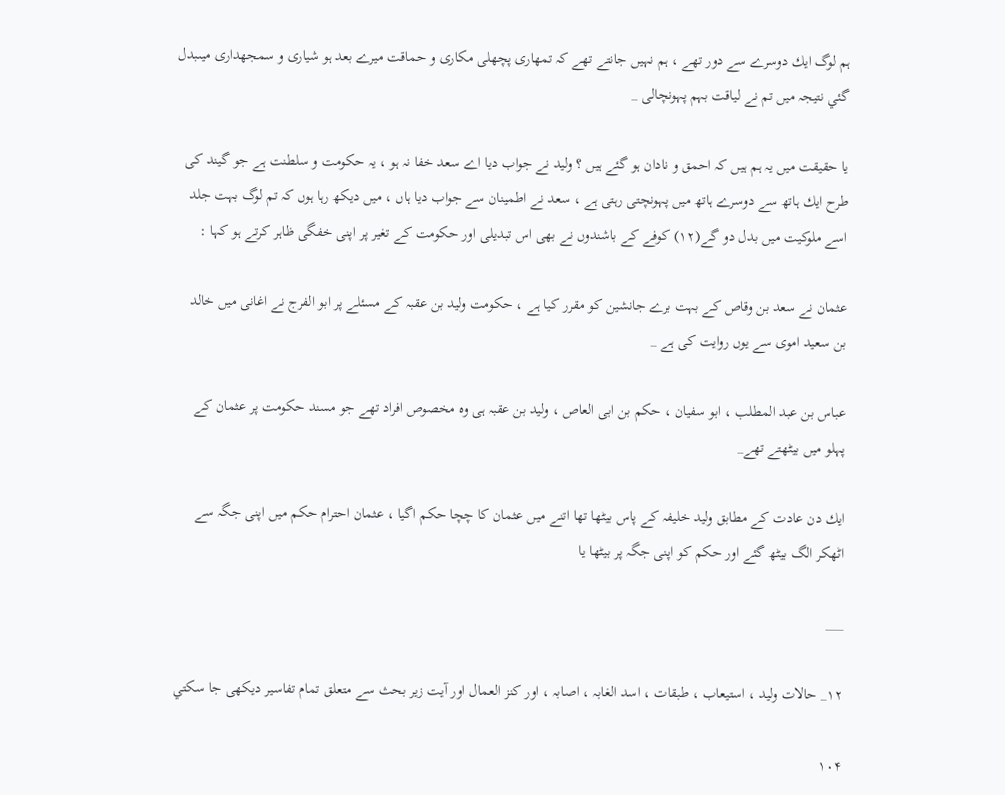ہم لوگ ايك دوسرے سے دور تھے ، ہم نہيں جانتے تھے كہ تمھارى پچھلى مكارى و حماقت ميرے بعد ہو شيارى و سمجھدارى ميںبدل گئي نتيجہ ميں تم نے لياقت بہم پہونچالى _

يا حقيقت ميں يہ ہم ہيں كہ احمق و نادان ہو گئے ہيں ؟ وليد نے جواب ديا اے سعد خفا نہ ہو ، يہ حكومت و سلطنت ہے جو گيند كى طرح ايك ہاتھ سے دوسرے ہاتھ ميں پہونچتى رہتى ہے ، سعد نے اطمينان سے جواب ديا ہاں ، ميں ديكھ رہا ہوں كہ تم لوگ بہت جلد اسے ملوكيت ميں بدل دو گے(۱۲) كوفے كے باشندوں نے بھى اس تبديلى اور حكومت كے تغير پر اپنى خفگى ظاہر كرتے ہو كہا :

عثمان نے سعد بن وقاص كے بہت برے جانشين كو مقرر كيا ہے ، حكومت وليد بن عقبہ كے مسئلے پر ابو الفرج نے اغانى ميں خالد بن سعيد اموى سے يوں روايت كى ہے _

عباس بن عبد المطلب ، ابو سفيان ، حكم بن ابى العاص ، وليد بن عقبہ ہى وہ مخصوص افراد تھے جو مسند حكومت پر عثمان كے پہلو ميں بيٹھتے تھے_

ايك دن عادت كے مطابق وليد خليفہ كے پاس بيٹھا تھا اتنے ميں عثمان كا چچا حكم اگيا ، عثمان احترام حكم ميں اپنى جگہ سے اٹھكر الگ بيٹھ گئے اور حكم كو اپنى جگہ پر بيٹھا يا

___

۱۲_ حالات وليد ، استيعاب ، طبقات ، اسد الغابہ ، اصابہ ، اور كنز العمال اور آيت زير بحث سے متعلق تمام تفاسير ديكھى جا سكتي

۱۰۴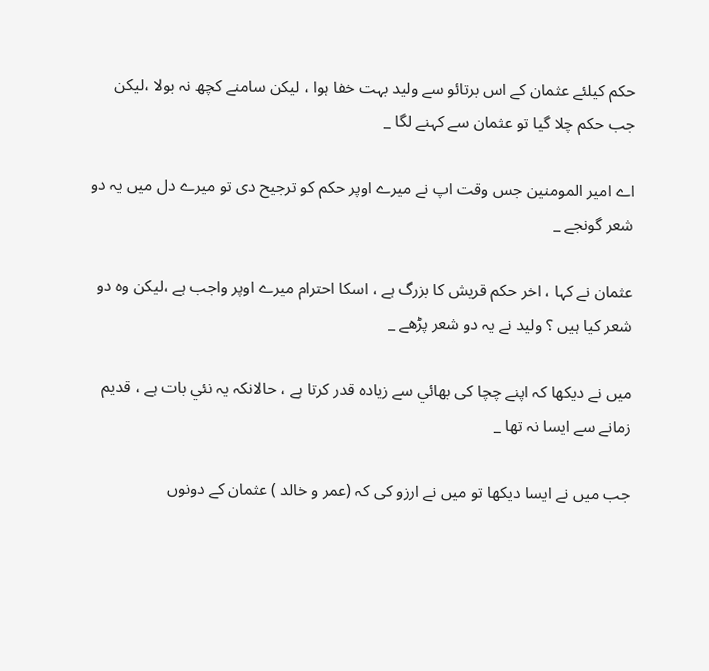حكم كيلئے عثمان كے اس برتائو سے وليد بہت خفا ہوا ، ليكن سامنے كچھ نہ بولا ،ليكن جب حكم چلا گيا تو عثمان سے كہنے لگا _

اے امير المومنين جس وقت اپ نے ميرے اوپر حكم كو ترجيح دى تو ميرے دل ميں يہ دو شعر گونجے _

عثمان نے كہا ، اخر حكم قريش كا بزرگ ہے ، اسكا احترام ميرے اوپر واجب ہے ،ليكن وہ دو شعر كيا ہيں ؟ وليد نے يہ دو شعر پڑھے _

ميں نے ديكھا كہ اپنے چچا كى بھائي سے زيادہ قدر كرتا ہے ، حالانكہ يہ نئي بات ہے ، قديم زمانے سے ايسا نہ تھا _

جب ميں نے ايسا ديكھا تو ميں نے ارزو كى كہ (عمر و خالد ) عثمان كے دونوں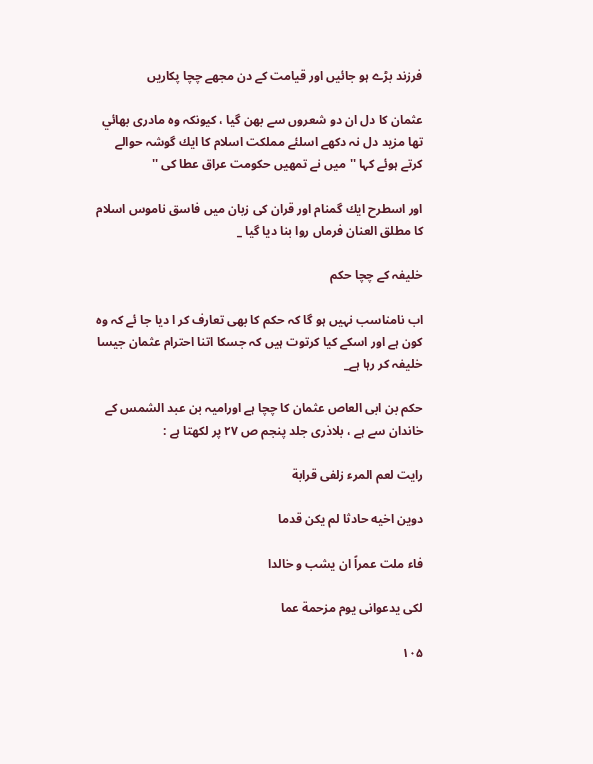فرزند بڑے ہو جائيں اور قيامت كے دن مجھے چچا پكاريں

عثمان كا دل ان دو شعروں سے بھن گيا ، كيونكہ وہ مادرى بھائي تھا مزيد دل نہ دكھے اسلئے مملكت اسلام كا ايك گوشہ حوالے كرتے ہوئے كہا ''ميں نے تمھيں حكومت عراق عطا كى ''

اور اسطرح ايك گمنام اور قران كى زبان ميں فاسق ناموس اسلام كا مطلق العنان فرماں روا بنا ديا گيا _

خليفہ كے چچا حكم

اب نامناسب نہيں ہو گا كہ حكم كا بھى تعارف كر ا ديا جا ئے كہ وہ كون ہے اور اسكے كيا كرتوت ہيں كہ جسكا اتنا احترام عثمان جيسا خليفہ كر رہا ہے_

حكم بن ابى العاص عثمان كا چچا ہے اوراميہ بن عبد الشمس كے خاندان سے ہے ، بلاذرى جلد پنجم ص ۲۷ پر لكھتا ہے :

رايت لعم المرء زلفى قرابة

دوين اخيه حادثا لم يكن قدما

فاء ملت عمراً ان يشب و خالدا

لكى يدعوانى يوم مزحمة عما

۱۰۵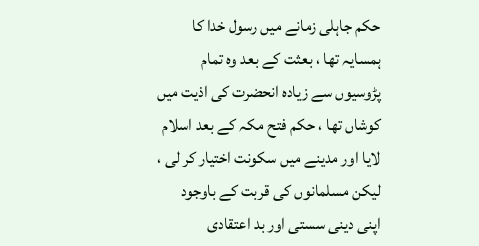حكم جاہلى زمانے ميں رسول خدا كا ہمسايہ تھا ، بعثت كے بعد وہ تمام پڑوسيوں سے زيادہ انحضرت كى اذيت ميں كوشاں تھا ، حكم فتح مكہ كے بعد اسلام لايا اور مدينے ميں سكونت اختيار كر لى ، ليكن مسلمانوں كى قربت كے باوجود اپنى دينى سستى اور بد اعتقادى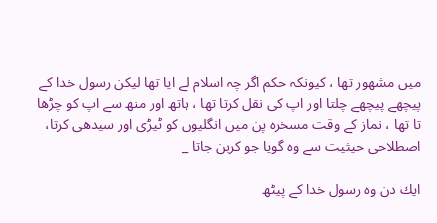ميں مشھور تھا ، كيونكہ حكم اگر چہ اسلام لے ايا تھا ليكن رسول خدا كے پيچھے پيچھے چلتا اور اپ كى نقل كرتا تھا ، ہاتھ اور منھ سے اپ كو چڑھا تا تھا ، نماز كے وقت مسخرہ پن ميں انگليوں كو ٹيڑى اور سيدھى كرتا، اصطلاحى حيثيت سے وہ گويا جو كربن جاتا _

ايك دن وہ رسول خدا كے پيٹھ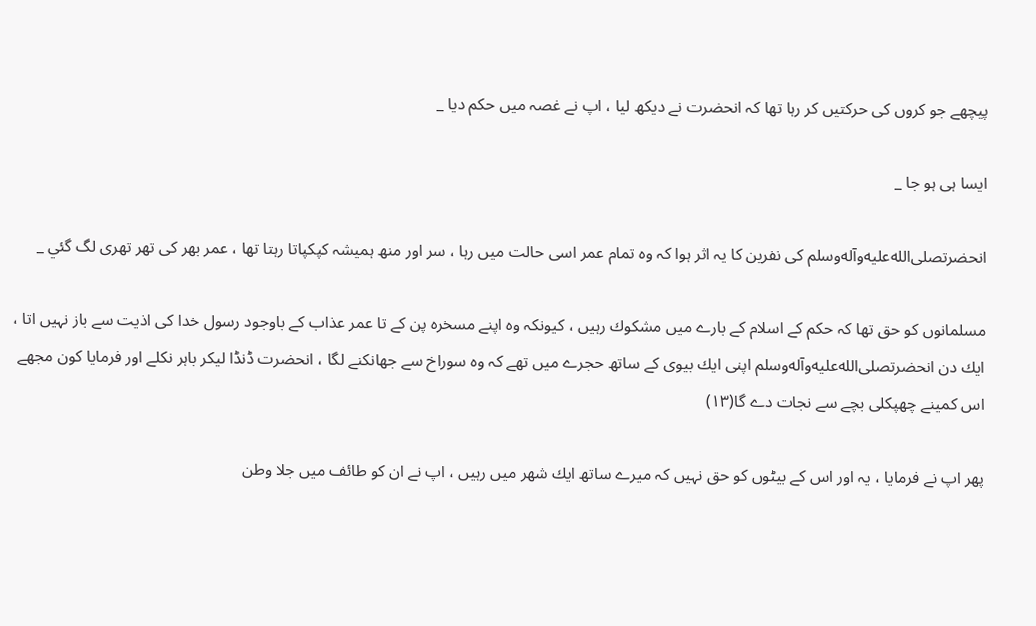پيچھے جو كروں كى حركتيں كر رہا تھا كہ انحضرت نے ديكھ ليا ، اپ نے غصہ ميں حكم ديا _

ايسا ہى ہو جا _

انحضرتصلى‌الله‌عليه‌وآله‌وسلم كى نفرين كا يہ اثر ہوا كہ وہ تمام عمر اسى حالت ميں رہا ، سر اور منھ ہميشہ كپكپاتا رہتا تھا ، عمر بھر كى تھر تھرى لگ گئي _

مسلمانوں كو حق تھا كہ حكم كے اسلام كے بارے ميں مشكوك رہيں ، كيونكہ وہ اپنے مسخرہ پن كے تا عمر عذاب كے باوجود رسول خدا كى اذيت سے باز نہيں اتا ، ايك دن انحضرتصلى‌الله‌عليه‌وآله‌وسلم اپنى ايك بيوى كے ساتھ حجرے ميں تھے كہ وہ سوراخ سے جھانكنے لگا ، انحضرت ڈنڈا ليكر باہر نكلے اور فرمايا كون مجھے اس كمينے چھپكلى بچے سے نجات دے گا(۱۳)

پھر اپ نے فرمايا ، يہ اور اس كے بيٹوں كو حق نہيں كہ ميرے ساتھ ايك شھر ميں رہيں ، اپ نے ان كو طائف ميں جلا وطن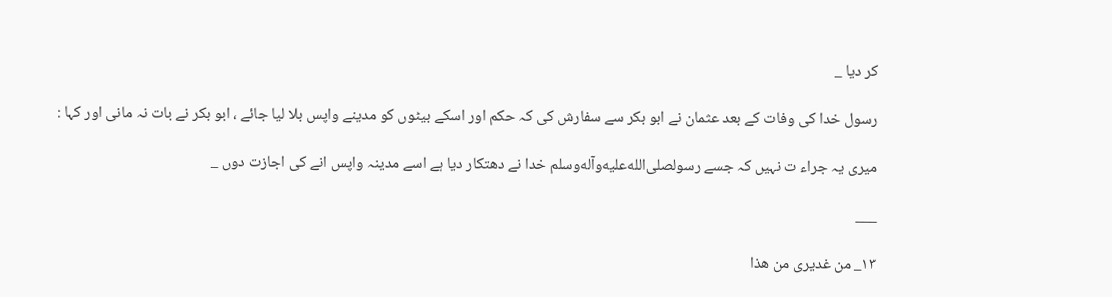كر ديا _

رسول خدا كى وفات كے بعد عثمان نے ابو بكر سے سفارش كى كہ حكم اور اسكے بيٹوں كو مدينے واپس بلا ليا جائے ، ابو بكر نے بات نہ مانى اور كہا :

ميرى يہ جراء ت نہيں كہ جسے رسولصلى‌الله‌عليه‌وآله‌وسلم خدا نے دھتكار ديا ہے اسے مدينہ واپس انے كى اجازت دوں _

___

۱۳_ من غديرى من ھذا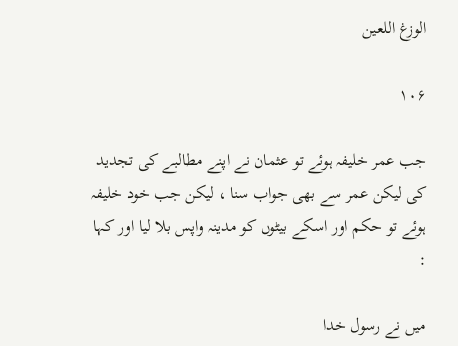الوزغ اللعين

۱۰۶

جب عمر خليفہ ہوئے تو عثمان نے اپنے مطالبے كى تجديد كى ليكن عمر سے بھى جواب سنا ، ليكن جب خود خليفہ ہوئے تو حكم اور اسكے بيٹوں كو مدينہ واپس بلا ليا اور كہا :

ميں نے رسول خدا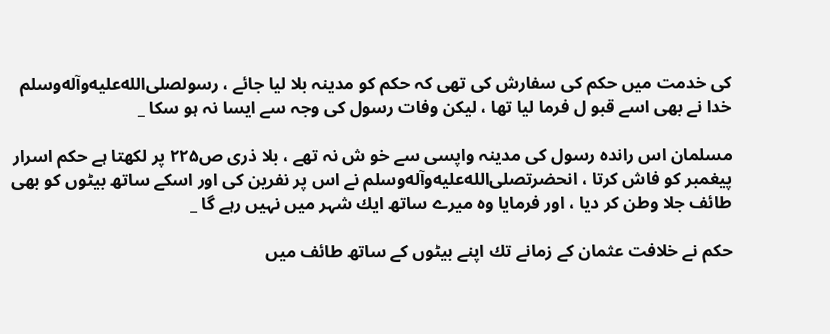كى خدمت ميں حكم كى سفارش كى تھى كہ حكم كو مدينہ بلا ليا جائے ، رسولصلى‌الله‌عليه‌وآله‌وسلم خدا نے بھى اسے قبو ل فرما ليا تھا ، ليكن وفات رسول كى وجہ سے ايسا نہ ہو سكا _

مسلمان اس راندہ رسول كى مدينہ واپسى سے خو ش نہ تھے ، بلا ذرى ص۲۲۵ پر لكھتا ہے حكم اسرار پيغمبر كو فاش كرتا ، انحضرتصلى‌الله‌عليه‌وآله‌وسلم نے اس پر نفرين كى اور اسكے ساتھ بيٹوں كو بھى طائف جلا وطن كر ديا ، اور فرمايا وہ ميرے ساتھ ايك شہر ميں نہيں رہے گا _

حكم نے خلافت عثمان كے زمانے تك اپنے بيٹوں كے ساتھ طائف ميں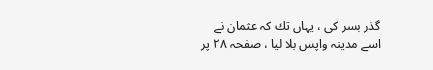گذر بسر كى ، يہاں تك كہ عثمان نے اسے مدينہ واپس بلا ليا ، صفحہ ۲۸ پر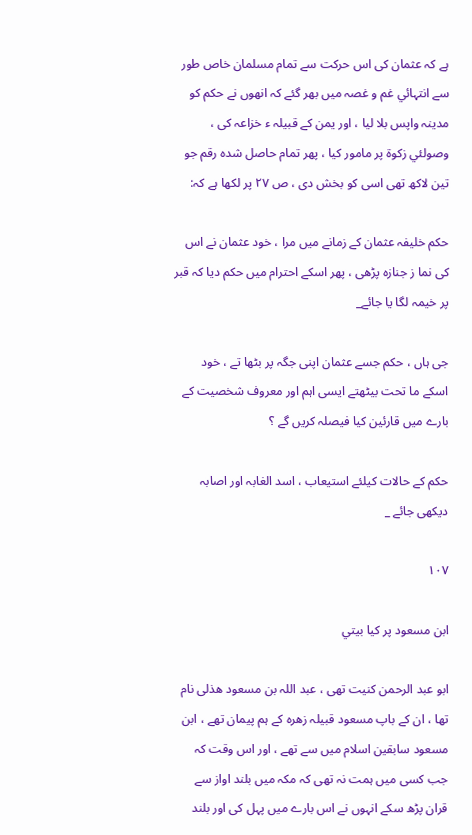ہے كہ عثمان كى اس حركت سے تمام مسلمان خاص طور سے انتہائي غم و غصہ ميں بھر گئے كہ انھوں نے حكم كو مدينہ واپس بلا ليا ، اور يمن كے قبيلہ ء خزاعہ كى ، وصولئي زكوة پر مامور كيا ، پھر تمام حاصل شدہ رقم جو تين لاكھ تھى اسى كو بخش دى ، ص ۲۷ پر لكھا ہے كہ:

حكم خليفہ عثمان كے زمانے ميں مرا ، خود عثمان نے اس كى نما ز جنازہ پڑھى ، پھر اسكے احترام ميں حكم ديا كہ قبر پر خيمہ لگا يا جائے_

جى ہاں ، حكم جسے عثمان اپنى جگہ پر بٹھا تے ، خود اسكے ما تحت بيٹھتے ايسى اہم اور معروف شخصيت كے بارے ميں قارئين كيا فيصلہ كريں گے ؟

حكم كے حالات كيلئے استيعاب ، اسد الغابہ اور اصابہ ديكھى جائے _

۱۰۷

ابن مسعود پر كيا بيتي

ابو عبد الرحمن كنيت تھى ، عبد اللہ بن مسعود ھذلى نام تھا ، ان كے باپ مسعود قبيلہ زھرہ كے ہم پيمان تھے ، ابن مسعود سابقين اسلام ميں سے تھے ، اور اس وقت كہ جب كسى ميں ہمت نہ تھى كہ مكہ ميں بلند اواز سے قران پڑھ سكے انہوں نے اس بارے ميں پہل كى اور بلند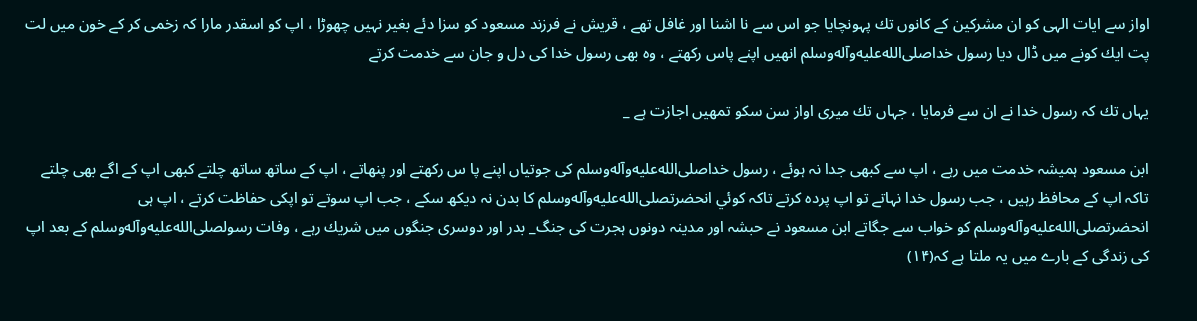اواز سے ايات الہى كو ان مشركين كے كانوں تك پہونچايا جو اس سے نا اشنا اور غافل تھے ، قريش نے فرزند مسعود كو سزا دئے بغير نہيں چھوڑا ، اپ كو اسقدر مارا كہ زخمى كر كے خون ميں لت پت ايك كونے ميں ڈال ديا رسول خداصلى‌الله‌عليه‌وآله‌وسلم انھيں اپنے پاس ركھتے ، وہ بھى رسول خدا كى دل و جان سے خدمت كرتے

يہاں تك كہ رسول خدا نے ان سے فرمايا ، جہاں تك ميرى اواز سن سكو تمھيں اجازت ہے _

ابن مسعود ہميشہ خدمت ميں رہے ، اپ سے كبھى جدا نہ ہوئے ، رسول خداصلى‌الله‌عليه‌وآله‌وسلم كى جوتياں اپنے پا س ركھتے اور پنھاتے ، اپ كے ساتھ ساتھ چلتے كبھى اپ كے اگے بھى چلتے تاكہ اپ كے محافظ رہيں ، جب رسول خدا نہاتے تو اپ پردہ كرتے تاكہ كوئي انحضرتصلى‌الله‌عليه‌وآله‌وسلم كا بدن نہ ديكھ سكے ، جب اپ سوتے تو اپكى حفاظت كرتے ، اپ ہى انحضرتصلى‌الله‌عليه‌وآله‌وسلم كو خواب سے جگاتے ابن مسعود نے حبشہ اور مدينہ دونوں ہجرت كى جنگ_ بدر اور دوسرى جنگوں ميں شريك رہے ، وفات رسولصلى‌الله‌عليه‌وآله‌وسلم كے بعد اپ كى زندگى كے بارے ميں يہ ملتا ہے كہ(۱۴)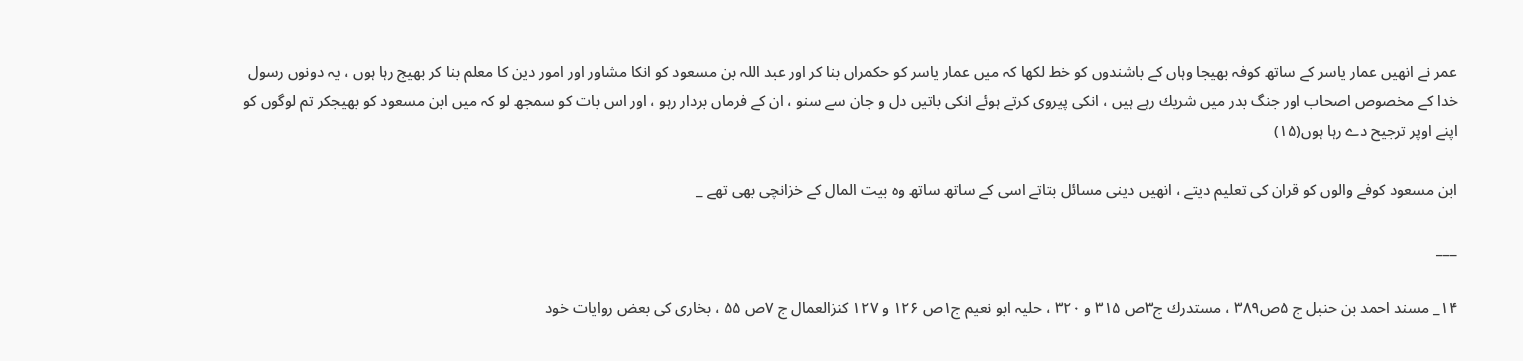عمر نے انھيں عمار ياسر كے ساتھ كوفہ بھيجا وہاں كے باشندوں كو خط لكھا كہ ميں عمار ياسر كو حكمراں بنا كر اور عبد اللہ بن مسعود كو انكا مشاور اور امور دين كا معلم بنا كر بھيج رہا ہوں ، يہ دونوں رسول خدا كے مخصوص اصحاب اور جنگ بدر ميں شريك رہے ہيں ، انكى پيروى كرتے ہوئے انكى باتيں دل و جان سے سنو ، ان كے فرماں بردار رہو ، اور اس بات كو سمجھ لو كہ ميں ابن مسعود كو بھيجكر تم لوگوں كو اپنے اوپر ترجيح دے رہا ہوں(۱۵)

ابن مسعود كوفے والوں كو قران كى تعليم ديتے ، انھيں دينى مسائل بتاتے اسى كے ساتھ ساتھ وہ بيت المال كے خزانچى بھى تھے _

___

۱۴_ مسند احمد بن حنبل ج ۵ص۳۸۹ ، مستدرك ج۳ص ۳۱۵ و ۳۲۰ ، حليہ ابو نعيم ج۱ص ۱۲۶ و ۱۲۷ كنزالعمال ج ۷ص ۵۵ ، بخارى كى بعض روايات خود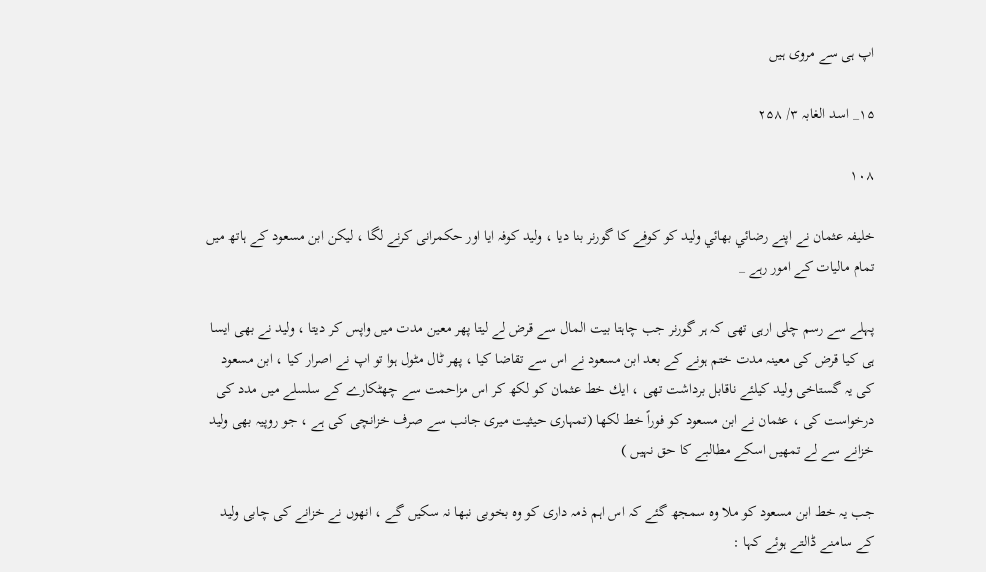اپ ہى سے مروى ہيں

۱۵_ اسد الغابہ ۳/ ۲۵۸

۱۰۸

خليفہ عثمان نے اپنے رضائي بھائي وليد كو كوفے كا گورنر بنا ديا ، وليد كوفہ ايا اور حكمرانى كرنے لگا ، ليكن ابن مسعود كے ہاتھ ميں تمام ماليات كے امور رہے _

پہلے سے رسم چلى ارہى تھى كہ ہر گورنر جب چاہتا بيت المال سے قرض لے ليتا پھر معين مدت ميں واپس كر ديتا ، وليد نے بھى ايسا ہى كيا قرض كى معينہ مدت ختم ہونے كے بعد ابن مسعود نے اس سے تقاضا كيا ، پھر ٹال مٹول ہوا تو اپ نے اصرار كيا ، ابن مسعود كى يہ گستاخى وليد كيلئے ناقابل برداشت تھى ، ايك خط عثمان كو لكھ كر اس مزاحمت سے چھٹكارے كے سلسلے ميں مدد كى درخواست كى ، عثمان نے ابن مسعود كو فوراً خط لكھا (تمہارى حيثيت ميرى جانب سے صرف خزانچى كى ہے ، جو روپيہ بھى وليد خزانے سے لے تمھيں اسكے مطالبے كا حق نہيں )

جب يہ خط ابن مسعود كو ملا وہ سمجھ گئے كہ اس اہم ذمہ دارى كو وہ بخوبى نبھا نہ سكيں گے ، انھوں نے خزانے كى چابى وليد كے سامنے ڈالتے ہوئے كہا :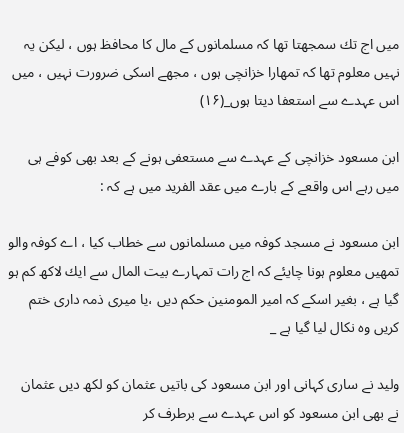ميں اج تك سمجھتا تھا كہ مسلمانوں كے مال كا محافظ ہوں ، ليكن يہ نہيں معلوم تھا كہ تمھارا خزانچى ہوں ، مجھے اسكى ضرورت نہيں ، ميں اس عہدے سے استعفا ديتا ہوں_(۱۶)

ابن مسعود خزانچى كے عہدے سے مستعفى ہونے كے بعد بھى كوفے ہى ميں رہے اس واقعے كے بارے ميں عقد الفريد ميں ہے كہ :

ابن مسعود نے مسجد كوفہ ميں مسلمانوں سے خطاب كيا ، اے كوفہ والو تمھيں معلوم ہونا چايئے كہ اج رات تمہارے بيت المال سے ايك لاكھ كم ہو گيا ہے ، بغير اسكے كہ امير المومنين حكم ديں ،يا ميرى ذمہ دارى ختم كريں وہ نكال ليا گيا ہے _

وليد نے سارى كہانى اور ابن مسعود كى باتيں عثمان كو لكھ ديں عثمان نے بھى ابن مسعود كو اس عہدے سے برطرف كر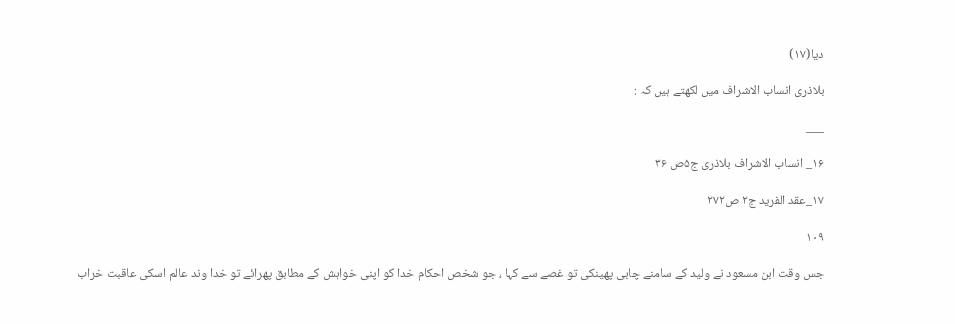ديا(۱۷)

بلاذرى انساب الاشراف ميں لكھتے ہيں كہ :

___

۱۶_ انساب الاشراف بلاذرى ج۵ص ۳۶

۱۷_عقد الفريد ج۲ ص۲۷۲

۱۰۹

جس وقت ابن مسعود نے وليد كے سامنے چابى پھينكى تو غصے سے كہا ، جو شخص احكام خدا كو اپنى خواہش كے مطابق پھرائے تو خدا وند عالم اسكى عاقبت خراب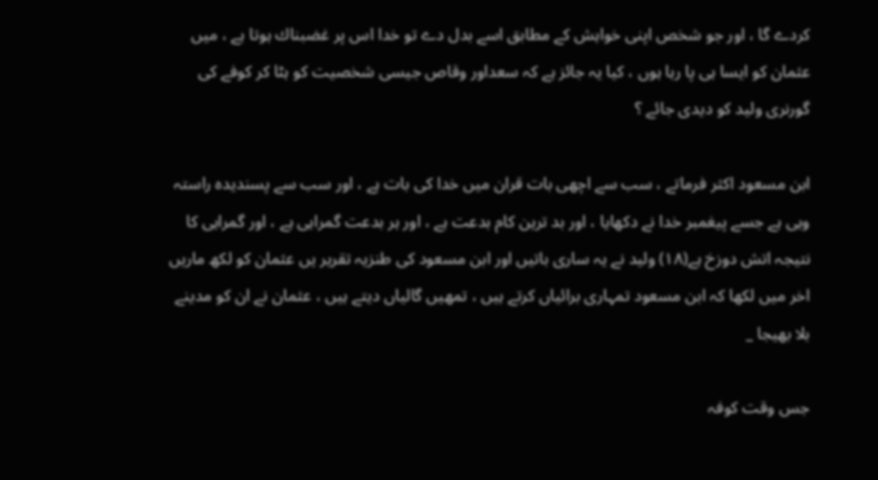كردے گا ، اور جو شخص اپنى خواہش كے مطابق اسے بدل دے تو خدا اس پر غضبناك ہوتا ہے ، ميں عثمان كو ايسا ہى پا رہا ہوں ، كيا يہ جائز ہے كہ سعداور وقاص جيسى شخصيت كو ہٹا كر كوفے كى گورنرى وليد كو ديدى جائے ؟

ابن مسعود اكثر فرماتے ، سب سے اچھى بات قران ميں خدا كى بات ہے ، اور سب سے پسنديدہ راستہ وہى ہے جسے پيغمبر خدا نے دكھايا ، اور بد ترين كام بدعت ہے ، اور ہر بدعت گمراہى ہے ، اور گمراہى كا نتيجہ اتش دوزخ ہے(۱۸) وليد نے يہ سارى باتيں اور ابن مسعود كى طنزيہ تقرير يں عثمان كو لكھ ماريں اخر ميں لكھا كہ ابن مسعود تمہارى برائياں كرتے ہيں ، تمھيں گالياں ديتے ہيں ، عثمان نے ان كو مدينے بلا بھيجا _

جس وقت كوفہ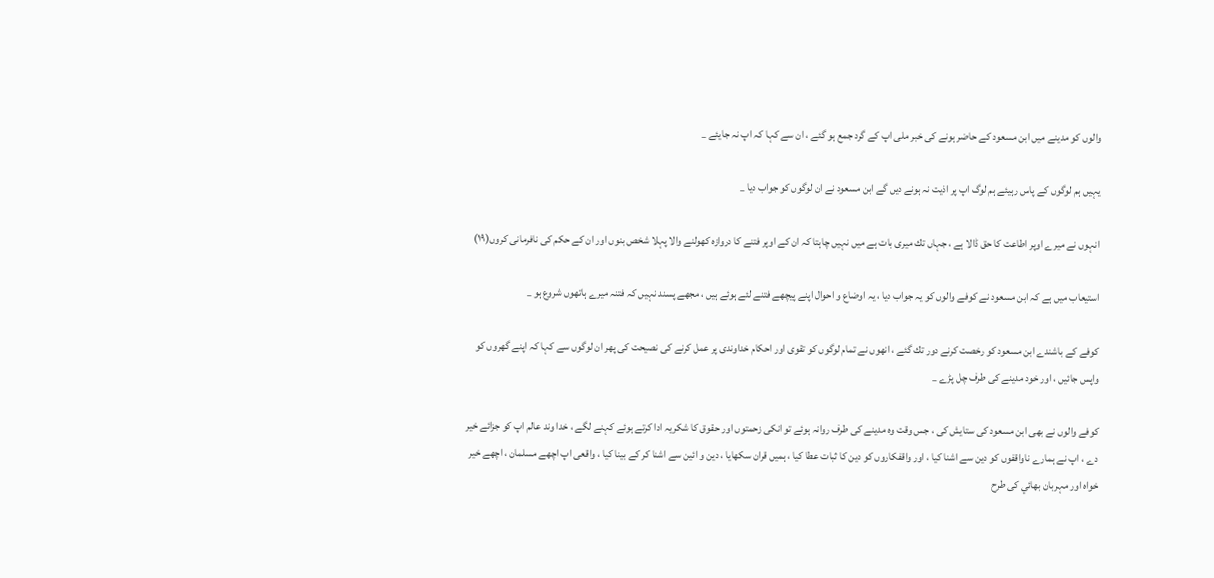والوں كو مدينے ميں ابن مسعود كے حاضر ہونے كى خبر ملى اپ كے گرد جمع ہو گئے ، ان سے كہا كہ اپ نہ جايئے _

يہيں ہم لوگوں كے پاس رہيئے ہم لوگ اپ پر اذيت نہ ہونے ديں گے ابن مسعود نے ان لوگوں كو جواب ديا _

انہوں نے ميرے اوپر اطاعت كا حق ڈالا ہے ، جہاں تك ميرى بات ہے ميں نہيں چاہتا كہ ان كے اوپر فتنے كا دروازہ كھولنے والا پہلا شخص بنوں اور ان كے حكم كى نافرمانى كروں(۱۹)

استيعاب ميں ہے كہ ابن مسعود نے كوفے والوں كو يہ جواب ديا ، يہ اوضاع و احوال اپنے پيچھے فتنے لئے ہوئے ہيں ، مجھے پسند نہيں كہ فتنہ ميرے ہاتھوں شروع ہو _

كوفے كے باشندے ابن مسعود كو رخصت كرنے دور تك گئے ، انھوں نے تمام لوگوں كو تقوى اور احكام خداوندى پر عمل كرنے كى نصيحت كى پھر ان لوگوں سے كہا كہ اپنے گھروں كو واپس جائيں ، اور خود مدينے كى طرف چل پڑے _

كوفے والوں نے بھى ابن مسعود كى ستايش كى ، جس وقت وہ مدينے كى طرف روانہ ہوئے تو انكى زحمتوں اور حقوق كا شكريہ ادا كرتے ہوئے كہنے لگے ، خدا وند عالم اپ كو جزائے خير دے ، اپ نے ہمارے ناواقفوں كو دين سے اشنا كيا ، اور واقفكاروں كو دين كا ثبات عطا كيا ، ہميں قران سكھايا ، دين و ائين سے اشنا كر كے بينا كيا ، واقعى اپ اچھے مسلمان ، اچھے خير خواہ اور مہربان بھائي كى طرح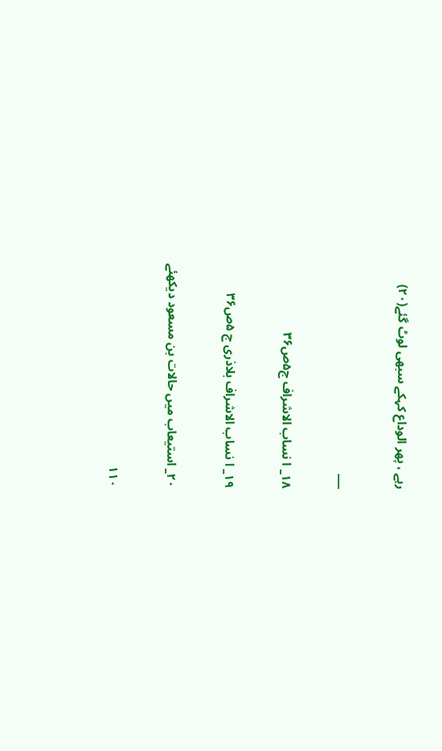رہے ، پھر الوداع كہكے سبھى لوٹ گئے(۲۰)

___

۱۸_ ا نساب الاشراف ج۵ص۳۶

۱۹_ ا نساب الاشراف بلاذرى ج ۵ص۳۶

۲۰_ استيعاب ميں حالات بن مسعود ديكھئے

۱۱۰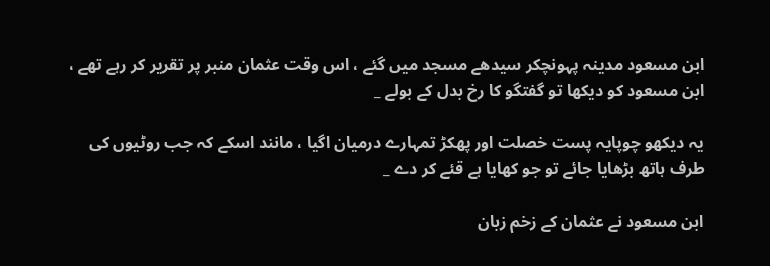ابن مسعود مدينہ پہونچكر سيدھے مسجد ميں گئے ، اس وقت عثمان منبر پر تقرير كر رہے تھے ، ابن مسعود كو ديكھا تو گفتگو كا رخ بدل كے بولے _

يہ ديكھو چوپايہ پست خصلت اور پھكڑ تمہارے درميان اگيا ، مانند اسكے كہ جب روٹيوں كى طرف ہاتھ بڑھايا جائے تو جو كھايا ہے قئے كر دے _

ابن مسعود نے عثمان كے زخم زبان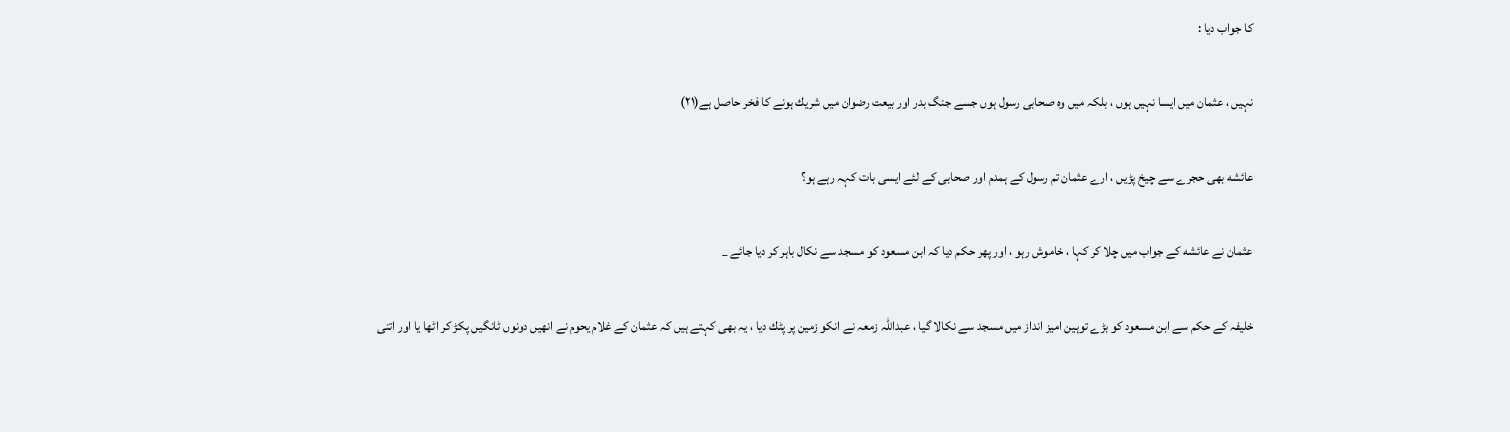كا جواب ديا :

نہيں ، عثمان ميں ايسا نہيں ہوں ، بلكہ ميں وہ صحابى رسول ہوں جسے جنگ بدر اور بيعت رضوان ميں شريك ہونے كا فخر حاصل ہے(۲۱)

عائشه بھى حجرے سے چيخ پڑيں ، ارے عثمان تم رسول كے ہمدم اور صحابى كے لئے ايسى بات كہہ رہے ہو؟

عثمان نے عائشه كے جواب ميں چلا كر كہا ، خاموش رہو ، اور پھر حكم ديا كہ ابن مسعود كو مسجد سے نكال باہر كر ديا جائے _

خليفہ كے حكم سے ابن مسعود كو بڑے توہين اميز انداز ميں مسجد سے نكالا گيا ، عبداللہ زمعہ نے انكو زمين پر پٹك ديا ، يہ بھى كہتے ہيں كہ عثمان كے غلام يحوم نے انھيں دونوں ٹانگيں پكڑ كر اٹھا يا اور اتنى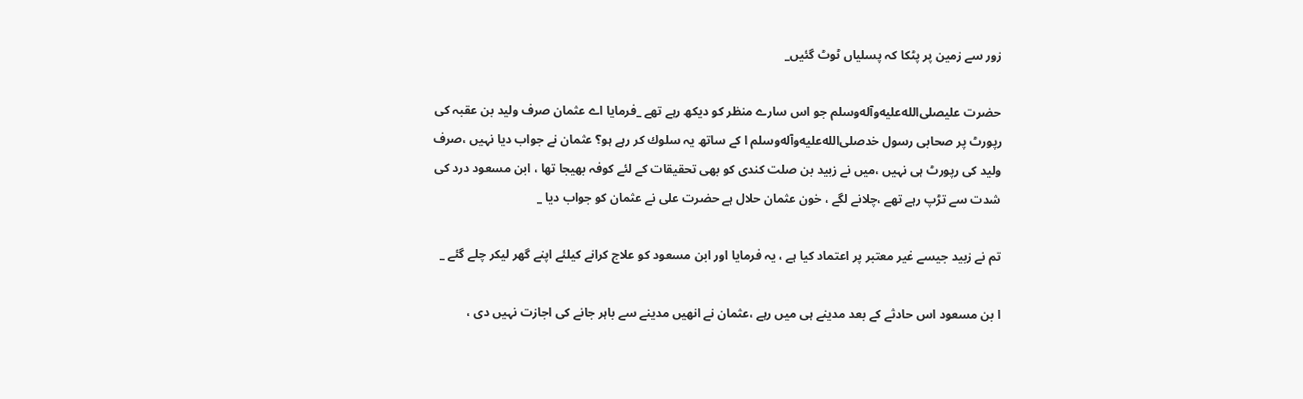زور سے زمين پر پٹكا كہ پسلياں ٹوٹ گئيں_

حضرت عليصلى‌الله‌عليه‌وآله‌وسلم جو اس سارے منظر كو ديكھ رہے تھے _فرمايا اے عثمان صرف وليد بن عقبہ كى رپورٹ پر صحابى رسول خدصلى‌الله‌عليه‌وآله‌وسلم ا كے ساتھ يہ سلوك كر رہے ہو؟ عثمان نے جواب ديا نہيں ،صرف وليد كى رپورٹ ہى نہيں ،ميں نے زبيد بن صلت كندى كو بھى تحقيقات كے لئے كوفہ بھيجا تھا ، ابن مسعود درد كى شدت سے تڑپ رہے تھے ،چلانے لگے ، خون عثمان حلال ہے حضرت على نے عثمان كو جواب ديا _

تم نے زبيد جيسے غير معتبر پر اعتماد كيا ہے ، يہ فرمايا اور ابن مسعود كو علاج كرانے كيلئے اپنے گھر ليكر چلے گئے _

ا بن مسعود اس حادثے كے بعد مدينے ہى ميں رہے ،عثمان نے انھيں مدينے سے باہر جانے كى اجازت نہيں دى ،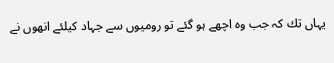يہاں تك كہ جب وہ اچھے ہو گئے تو روميوں سے جہاد كيلئے انھوں نے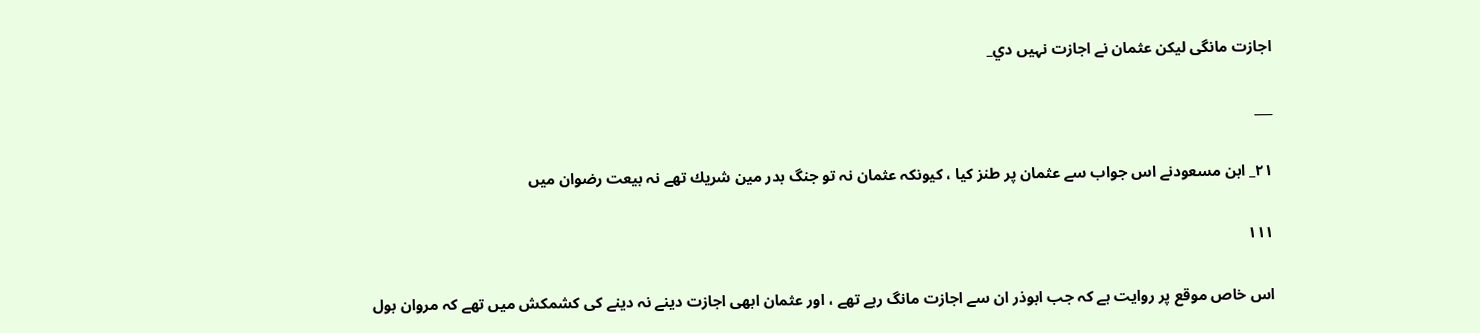اجازت مانگى ليكن عثمان نے اجازت نہيں دي_

___

۲۱_ ابن مسعودنے اس جواب سے عثمان پر طنز كيا ، كيونكہ عثمان نہ تو جنگ بدر مين شريك تھے نہ بيعت رضوان ميں

۱۱۱

اس خاص موقع پر روايت ہے كہ جب ابوذر ان سے اجازت مانگ رہے تھے ، اور عثمان ابھى اجازت دينے نہ دينے كى كشمكش ميں تھے كہ مروان بول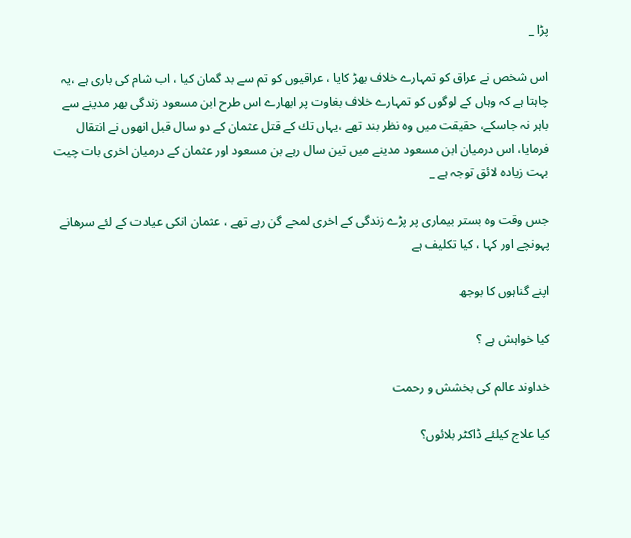پڑا _

اس شخص نے عراق كو تمہارے خلاف بھڑ كايا ، عراقيوں كو تم سے بد گمان كيا ، اب شام كى بارى ہے ،يہ چاہتا ہے كہ وہاں كے لوگوں كو تمہارے خلاف بغاوت پر ابھارے اس طرح ابن مسعود زندگى بھر مدينے سے باہر نہ جاسكے، حقيقت ميں وہ نظر بند تھے ،يہاں تك كے قتل عثمان كے دو سال قبل انھوں نے انتقال فرمايا، اس درميان ابن مسعود مدينے ميں تين سال رہے بن مسعود اور عثمان كے درميان اخرى بات چيت بہت زيادہ لائق توجہ ہے _

جس وقت وہ بستر بيمارى پر پڑے زندگى كے اخرى لمحے گن رہے تھے ، عثمان انكى عيادت كے لئے سرھانے پہونچے اور كہا ، كيا تكليف ہے

اپنے گناہوں كا بوجھ

كيا خواہش ہے ؟

خداوند عالم كى بخشش و رحمت

كيا علاج كيلئے ڈاكٹر بلائوں؟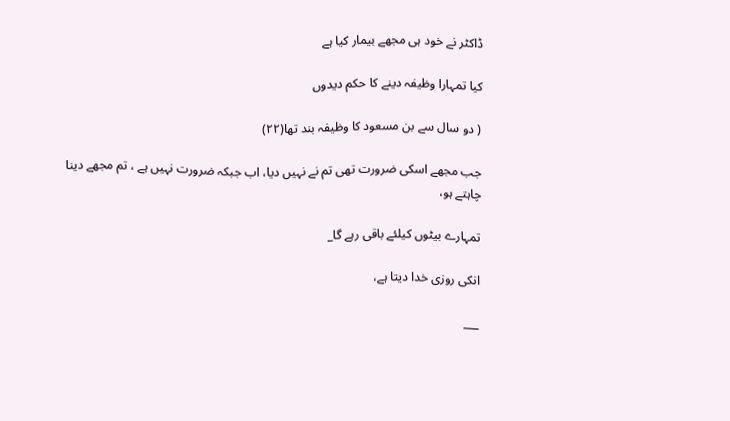ڈاكٹر نے خود ہى مجھے بيمار كيا ہے

كيا تمہارا وظيفہ دينے كا حكم ديدوں

( دو سال سے بن مسعود كا وظيفہ بند تھا(۲۲)

جب مجھے اسكى ضرورت تھى تم نے نہيں ديا، اب جبكہ ضرورت نہيں ہے ، تم مجھے دينا چاہتے ہو،

تمہارے بيٹوں كيلئے باقى رہے گا_

انكى روزى خدا ديتا ہے،

___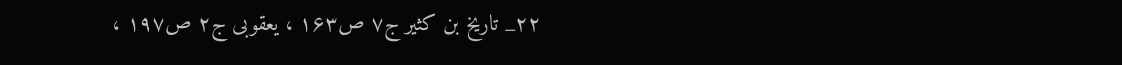۲۲_ تاريخ بن كثير ج۷ ص۱۶۳ ، يعقوبى ج۲ ص۱۹۷ ،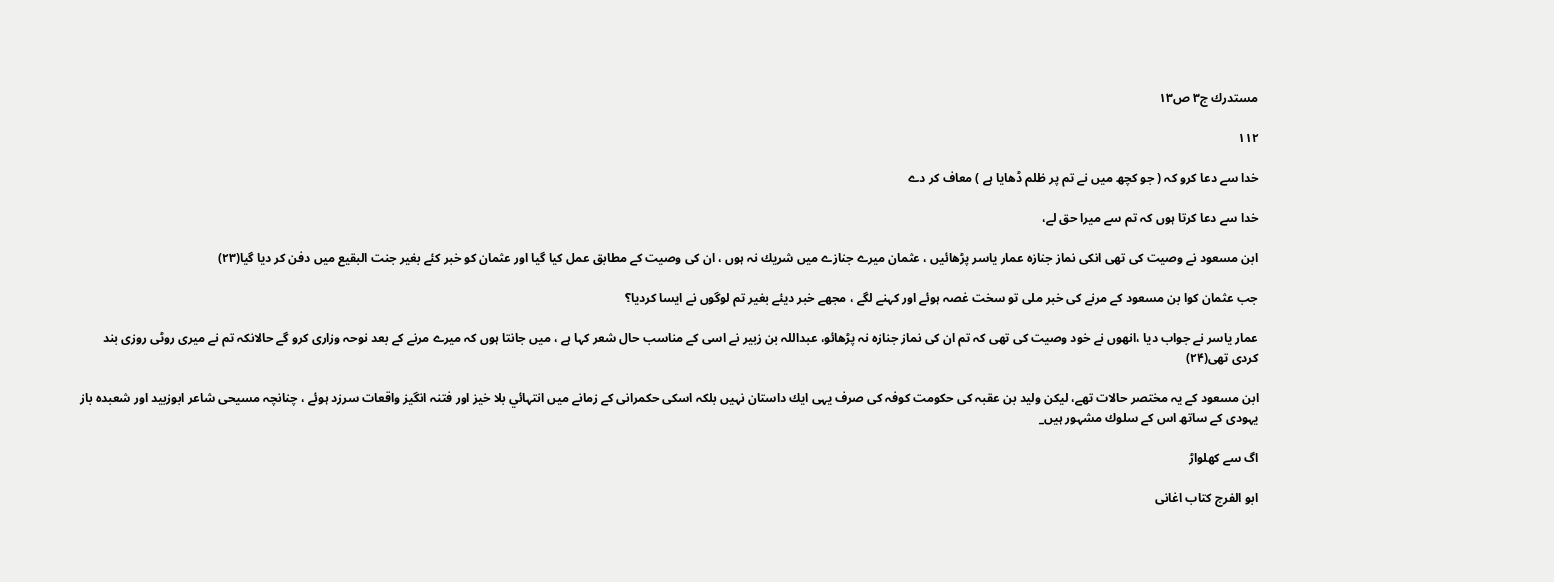مستدرك ج۳ ص۱۳

۱۱۲

خدا سے دعا كرو كہ ( جو كچھ ميں نے تم پر ظلم ڈھايا ہے ) معاف كر دے

خدا سے دعا كرتا ہوں كہ تم سے ميرا حق لے،

ابن مسعود نے وصيت كى تھى انكى نماز جنازہ عمار ياسر پڑھائيں ، عثمان ميرے جنازے ميں شريك نہ ہوں ، ان كى وصيت كے مطابق عمل كيا گيا اور عثمان كو خبر كئے بغير جنت البقيع ميں دفن كر ديا گيا(۲۳)

جب عثمان كوا بن مسعود كے مرنے كى خبر ملى تو سخت غصہ ہوئے اور كہنے لگے ، مجھے خبر ديئے بغير تم لوگوں نے ايسا كرديا؟

عمار ياسر نے جواب ديا ،انھوں نے خود وصيت كى تھى كہ تم ان كى نماز جنازہ نہ پڑھائو، عبداللہ بن زبير نے اسى كے مناسب حال شعر كہا ہے ، ميں جانتا ہوں كہ ميرے مرنے كے بعد نوحہ وزارى كرو گے حالانكہ تم نے ميرى روٹى روزى بند كردى تھى(۲۴)

ابن مسعود كے يہ مختصر حالات تھے، ليكن وليد بن عقبہ كى حكومت كوفہ كى صرف يہى ايك داستان نہيں بلكہ اسكى حكمرانى كے زمانے ميں انتہائي بلا خيز اور فتنہ انگيز واقعات سرزد ہوئے ، چنانچہ مسيحى شاعر ابوزبيد اور شعبدہ باز يہودى كے ساتھ اس كے سلوك مشہور ہيں_

اگ سے كھلواڑ

ابو الفرج كتاب اغانى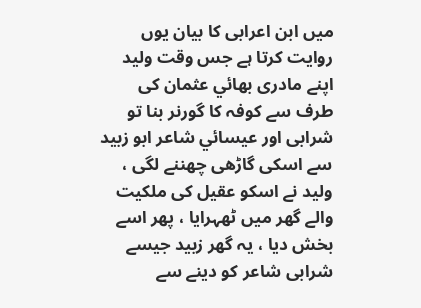ميں ابن اعرابى كا بيان يوں روايت كرتا ہے جس وقت وليد اپنے مادرى بھائي عثمان كى طرف سے كوفہ كا گورنر بنا تو شرابى اور عيسائي شاعر ابو زبيد سے اسكى گاڑھى چھننے لگى ، وليد نے اسكو عقيل كى ملكيت والے گھر ميں ٹھہرايا ، پھر اسے بخش ديا ، يہ گھر زبيد جيسے شرابى شاعر كو دينے سے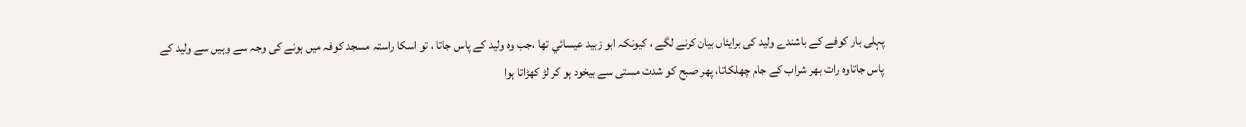پہلى بار كوفے كے باشندے وليد كى برايئاں بيان كرنے لگے ، كيونكہ ابو زبيد عيسائي تھا ،جب وہ وليد كے پاس جاتا ، تو اسكا راستہ مسجد كوفہ ميں ہونے كى وجہ سے وہيں سے وليد كے پاس جاتاوہ رات بھر شراب كے جام چھلكاتا، پھر صبح كو شدت مستى سے بيخود ہو كر لڑ كھڑاتا ہوا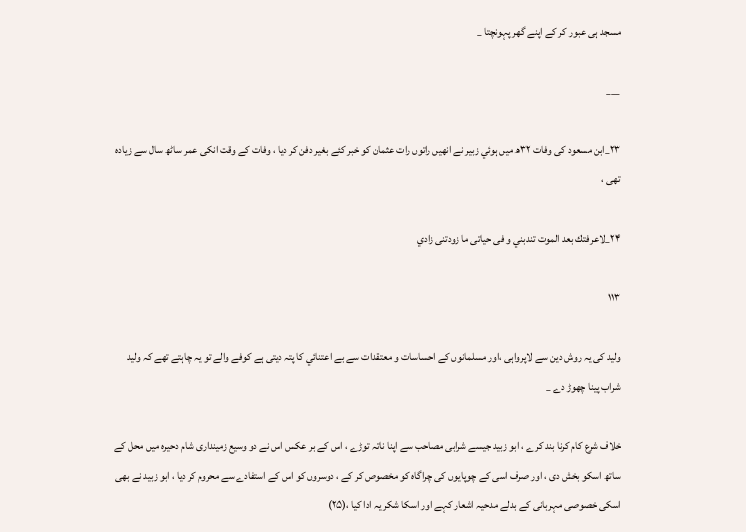مسجد ہى عبور كر كے اپنے گھر پہونچتا _

___

۲۳_ابن مسعود كى وفات ۳۲ھ ميں ہوئي زبير نے انھيں راتوں رات عثمان كو خبر كئے بغير دفن كر ديا ، وفات كے وقت انكى عمر ساٹھ سال سے زيادہ تھى ،

۲۴_لاعرفتك بعد الموت تندبني و فى حياتى ما زودتنى زادي

۱۱۳

وليد كى يہ روش دين سے لاپرواہى ،اور مسلمانوں كے احساسات و معتقدات سے بے اعتنائي كا پتہ ديتى ہے كوفے والے تو يہ چاہتے تھے كہ وليد شراب پينا چھوڑ دے _

خلاف شرع كام كرنا بند كرے ، ابو زبيد جيسے شرابى مصاحب سے اپنا ناتہ توڑے ، اس كے بر عكس اس نے دو وسيع زميندارى شام دحيرہ ميں محل كے ساتھ اسكو بخش دى ، اور صرف اسى كے چوپايوں كى چراگاہ كو مخصوص كر كے ، دوسروں كو اس كے استفادے سے محروم كر ديا ، ابو زبيد نے بھى اسكى خصوصى مہربانى كے بدلے مدحيہ اشعار كہے اور اسكا شكر يہ ادا كيا ،(۲۵)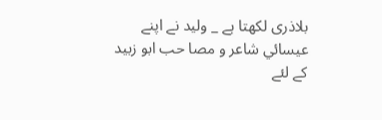بلاذرى لكھتا ہے _ وليد نے اپنے عيسائي شاعر و مصا حب ابو زبيد كے لئے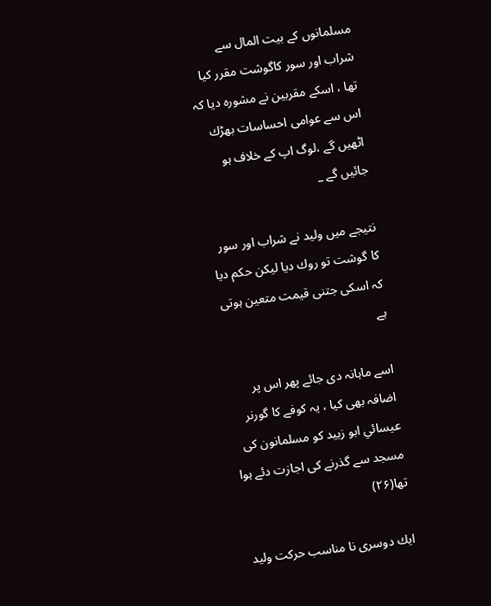مسلمانوں كے بيت المال سے شراب اور سور كاگوشت مقرر كيا تھا ، اسكے مقربين نے مشورہ ديا كہ اس سے عوامى احساسات بھڑك اٹھيں گے ،لوگ اپ كے خلاف ہو جائيں گے _

نتيجے ميں وليد نے شراب اور سور كا گوشت تو روك ديا ليكن حكم ديا كہ اسكى جتنى قيمت متعين ہوتى ہے

اسے ماہانہ دى جائے پھر اس پر اضافہ بھى كيا ، يہ كوفے كا گورنر عيسائي ابو زبيد كو مسلمانون كى مسجد سے گذرنے كى اجازت دئے ہوا تھا(۲۶)

ايك دوسرى نا مناسب حركت وليد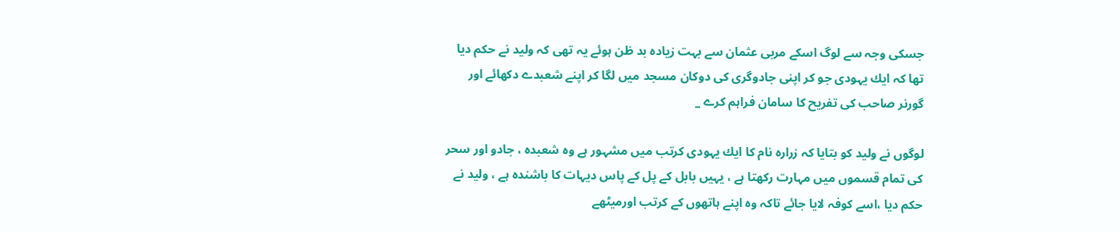جسكى وجہ سے لوگ اسكے مربى عثمان سے بہت زيادہ بد ظن ہوئے يہ تھى كہ وليد نے حكم ديا تھا كہ ايك يہودى جو كر اپنى جادوگرى كى دوكان مسجد ميں لگا كر اپنے شعبدے دكھائے اور گورنر صاحب كى تفريح كا سامان فراہم كرے _

لوگوں نے وليد كو بتايا كہ زرارہ نام كا ايك يہودى كرتب ميں مشہور ہے وہ شعبدہ ، جادو اور سحر كى تمام قسموں ميں مہارت ركھتا ہے ، يہيں بابل كے پل كے پاس ديہات كا باشندہ ہے ، وليد نے حكم ديا ،اسے كوفہ لايا جائے تاكہ وہ اپنے ہاتھوں كے كرتب اورميٹھے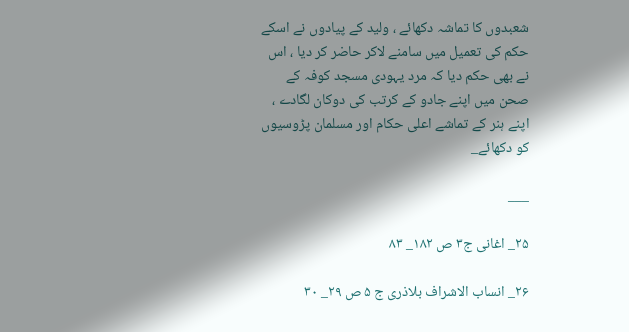شعبدوں كا تماشہ دكھائے ، وليد كے پيادوں نے اسكے حكم كى تعميل ميں سامنے لاكر حاضر كر ديا ، اس نے بھى حكم ديا كہ مرد يہودى مسجد كوفہ كے صحن ميں اپنے جادو كے كرتب كى دوكان لگادے ، اپنے ہنر كے تماشے اعلى حكام اور مسلمان پڑوسيوں كو دكھائے_

___

۲۵_ اغانى ج۳ ص ۱۸۲_ ۸۳

۲۶_ انساب الاشراف بلاذرى ج ۵ ص ۲۹_ ۳۰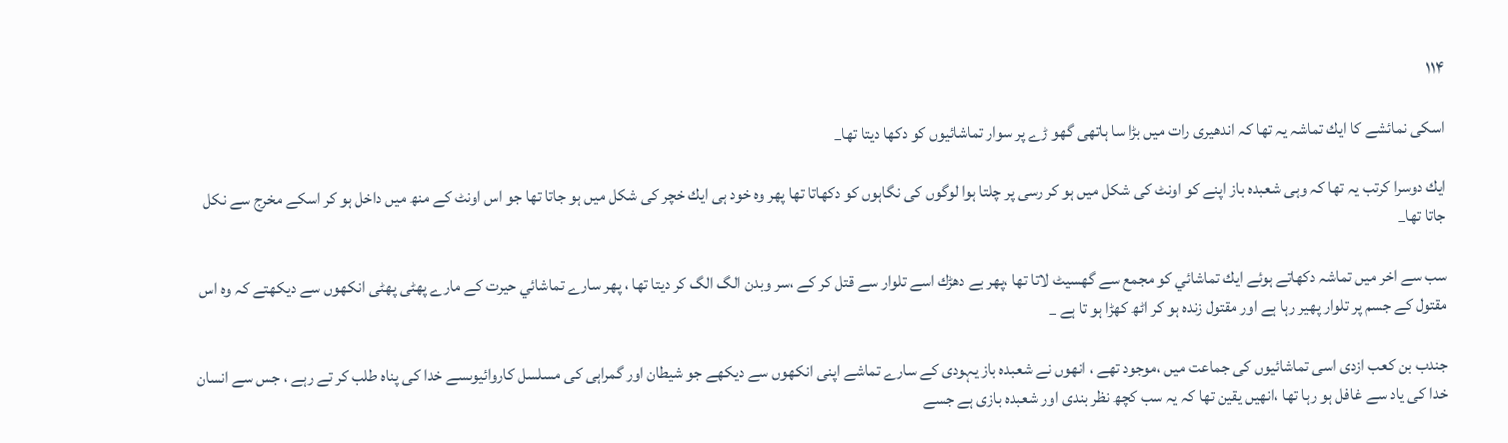۱۱۴

اسكى نمائشے كا ايك تماشہ يہ تھا كہ اندھيرى رات ميں بڑا سا ہاتھى گھو ڑے پر سوار تماشائيوں كو دكھا ديتا تھا_

ايك دوسرا كرتب يہ تھا كہ وہى شعبدہ باز اپنے كو اونٹ كى شكل ميں ہو كر رسى پر چلتا ہوا لوگوں كى نگاہوں كو دكھاتا تھا پھر وہ خود ہى ايك خچر كى شكل ميں ہو جاتا تھا جو اس اونٹ كے منھ ميں داخل ہو كر اسكے مخرج سے نكل جاتا تھا_

سب سے اخر ميں تماشہ دكھاتے ہوئے ايك تماشائي كو مجمع سے گھسيٹ لاتا تھا ،پھر بے دھڑك اسے تلوار سے قتل كر كے ،سر وبدن الگ الگ كر ديتا تھا ، پھر سارے تماشائي حيرت كے مارے پھٹى پھٹى انكھوں سے ديكھتے كہ وہ اس مقتول كے جسم پر تلوار پھير رہا ہے اور مقتول زندہ ہو كر اٹھ كھڑا ہو تا ہے _

جندب بن كعب ازدى اسى تماشائيوں كى جماعت ميں ،موجود تھے ، انھوں نے شعبدہ باز يہودى كے سارے تماشے اپنى انكھوں سے ديكھے جو شيطان اور گمراہى كى مسلسل كاروائيوںسے خدا كى پناہ طلب كر تے رہے ، جس سے انسان خدا كى ياد سے غافل ہو رہا تھا ،انھيں يقين تھا كہ يہ سب كچھ نظر بندى اور شعبدہ بازى ہے جسے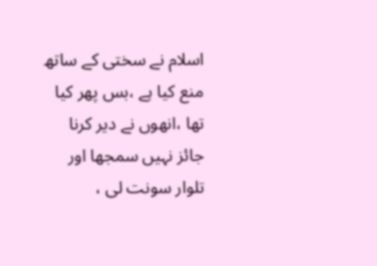اسلام نے سختى كے ساتھ منع كيا ہے ،بس پھر كيا تھا ،انھوں نے دير كرنا جائز نہيں سمجھا اور تلوار سونت لى ،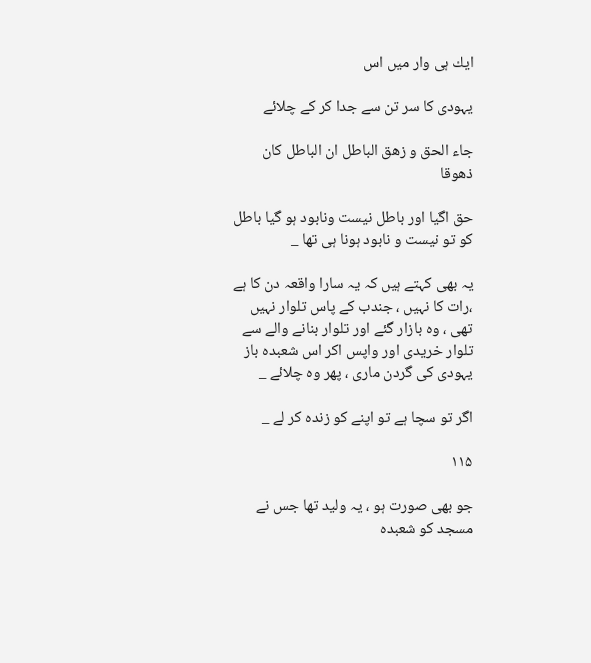ايك ہى وار ميں اس

يہودى كا سر تن سے جدا كر كے چلائے

جاء الحق و زهق الباطل ان الباطل كان ذهوقا

حق اگيا اور باطل نيست ونابود ہو گيا باطل كو تو نيست و نابود ہونا ہى تھا _

يہ بھى كہتے ہيں كہ يہ سارا واقعہ دن كا ہے ،رات كا نہيں ، جندب كے پاس تلوار نہيں تھى ، وہ بازار گئے اور تلوار بنانے والے سے تلوار خريدى اور واپس اكر اس شعبدہ باز يہودى كى گردن مارى ، پھر وہ چلائے _

اگر تو سچا ہے تو اپنے كو زندہ كر لے _

۱۱۵

جو بھى صورت ہو ، يہ وليد تھا جس نے مسجد كو شعبدہ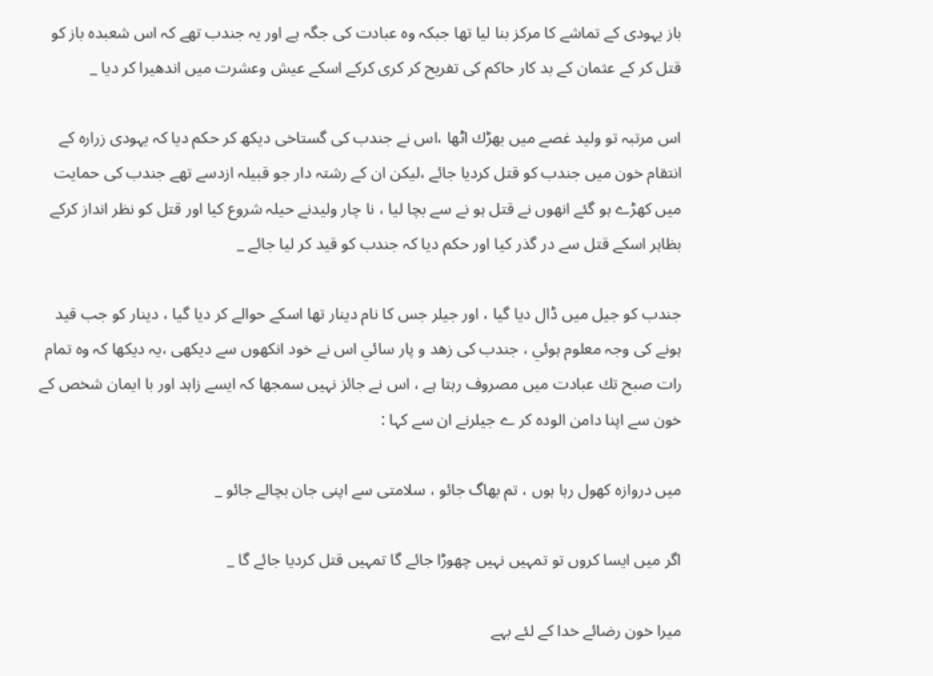باز يہودى كے تماشے كا مركز بنا ليا تھا جبكہ وہ عبادت كى جگہ ہے اور يہ جندب تھے كہ اس شعبدہ باز كو قتل كر كے عثمان كے بد كار حاكم كى تفريح كر كرى كركے اسكے عيش وعشرت ميں اندھيرا كر ديا _

اس مرتبہ تو وليد غصے ميں بھڑك اٹھا ،اس نے جندب كى گستاخى ديكھ كر حكم ديا كہ يہودى زرارہ كے انتقام خون ميں جندب كو قتل كرديا جائے ،ليكن ان كے رشتہ دار جو قبيلہ ازدسے تھے جندب كى حمايت ميں كھڑے ہو گئے انھوں نے قتل ہو نے سے بچا ليا ، نا چار وليدنے حيلہ شروع كيا اور قتل كو نظر انداز كركے بظاہر اسكے قتل سے در گذر كيا اور حكم ديا كہ جندب كو قيد كر ليا جائے _

جندب كو جيل ميں ڈال ديا گيا ، اور جيلر جس كا نام دينار تھا اسكے حوالے كر ديا گيا ، دينار كو جب قيد ہونے كى وجہ معلوم ہوئي ، جندب كى زھد و پار سائي اس نے خود انكھوں سے ديكھى ،يہ ديكھا كہ وہ تمام رات صبح تك عبادت ميں مصروف رہتا ہے ، اس نے جائز نہيں سمجھا كہ ايسے زاہد اور با ايمان شخص كے خون سے اپنا دامن الودہ كر ے جيلرنے ان سے كہا :

ميں دروازہ كھول رہا ہوں ، تم بھاگ جائو ، سلامتى سے اپنى جان بچالے جائو _

اگر ميں ايسا كروں تو تمہيں نہيں چھوڑا جائے گا تمہيں قتل كرديا جائے گا _

ميرا خون رضائے خدا كے لئے بہے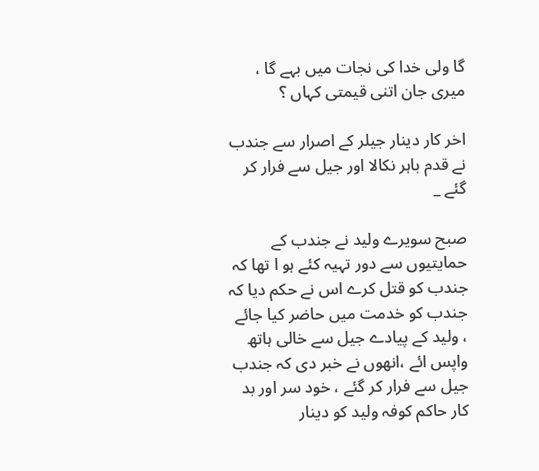گا ولى خدا كى نجات ميں بہے گا ، ميرى جان اتنى قيمتى كہاں ؟

اخر كار دينار جيلر كے اصرار سے جندب نے قدم باہر نكالا اور جيل سے فرار كر گئے _

صبح سويرے وليد نے جندب كے حمايتيوں سے دور تہيہ كئے ہو ا تھا كہ جندب كو قتل كرے اس نے حكم ديا كہ جندب كو خدمت ميں حاضر كيا جائے ، وليد كے پيادے جيل سے خالى ہاتھ واپس ائے ،انھوں نے خبر دى كہ جندب جيل سے فرار كر گئے ، خود سر اور بد كار حاكم كوفہ وليد كو دينار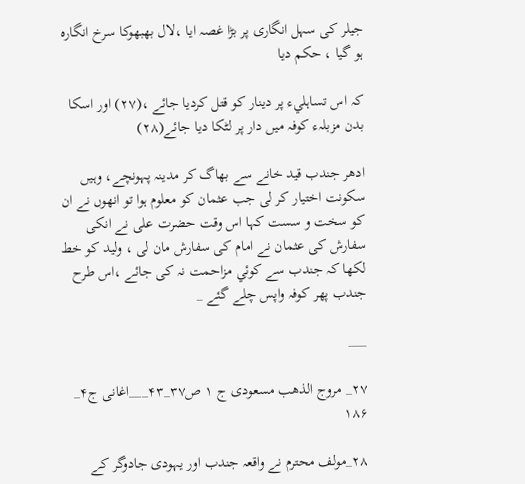جيلر كى سہل انگارى پر بڑا غصہ ايا ،لال بھبھوكا سرخ انگارہ ہو گيا ، حكم ديا

كہ اس تساہليء پر دينار كو قتل كرديا جائے ،(۲۷) اور اسكا بدن مزبلہء كوفہ ميں دار پر لٹكا ديا جائے(۲۸)

ادھر جندب قيد خانے سے بھاگ كر مدينہ پہونچے، وہيں سكونت اختيار كر لى جب عثمان كو معلوم ہوا تو انھوں نے ان كو سخت و سست كہا اس وقت حضرت على نے انكى سفارش كى عثمان نے امام كى سفارش مان لى ، وليد كو خط لكھا كہ جندب سے كوئي مزاحمت نہ كى جائے ،اس طرح جندب پھر كوفہ واپس چلے گئے _

___

۲۷_ مروج الذھب مسعودى ج ۱ ص۳۷_۴۳___اغانى ج۴_ ۱۸۶

۲۸_مولف محترم نے واقعہ جندب اور يہودى جادوگر كے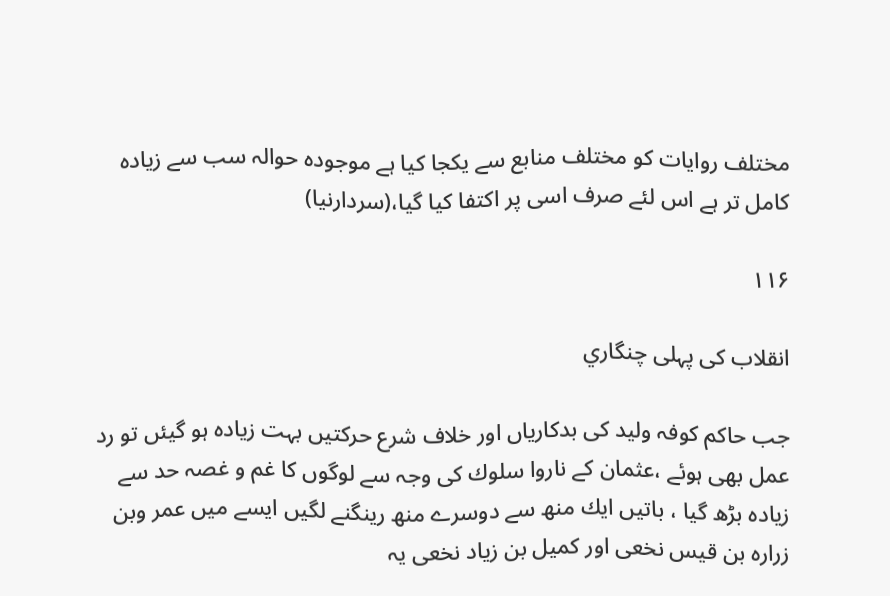مختلف روايات كو مختلف منابع سے يكجا كيا ہے موجودہ حوالہ سب سے زيادہ كامل تر ہے اس لئے صرف اسى پر اكتفا كيا گيا،(سردارنيا)

۱۱۶

انقلاب كى پہلى چنگاري

جب حاكم كوفہ وليد كى بدكارياں اور خلاف شرع حركتيں بہت زيادہ ہو گيئں تو رد عمل بھى ہوئے ،عثمان كے ناروا سلوك كى وجہ سے لوگوں كا غم و غصہ حد سے زيادہ بڑھ گيا ، باتيں ايك منھ سے دوسرے منھ رينگنے لگيں ايسے ميں عمر وبن زرارہ بن قيس نخعى اور كميل بن زياد نخعى يہ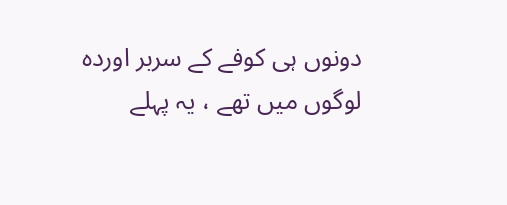دونوں ہى كوفے كے سربر اوردہ لوگوں ميں تھے ، يہ پہلے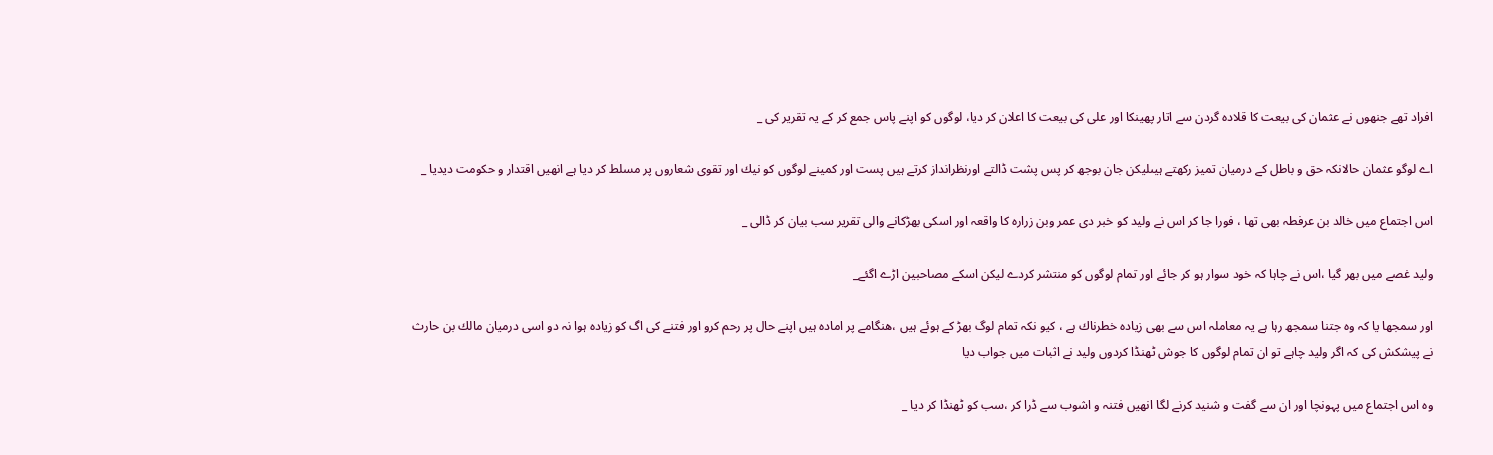افراد تھے جنھوں نے عثمان كى بيعت كا قلادہ گردن سے اتار پھينكا اور على كى بيعت كا اعلان كر ديا، لوگوں كو اپنے پاس جمع كر كے يہ تقرير كى _

اے لوگو عثمان حالانكہ حق و باطل كے درميان تميز ركھتے ہيںليكن جان بوجھ كر پس پشت ڈالتے اورنظرانداز كرتے ہيں پست اور كمينے لوگوں كو نيك اور تقوى شعاروں پر مسلط كر ديا ہے انھيں اقتدار و حكومت ديديا _

اس اجتماع ميں خالد بن عرفطہ بھى تھا ، فورا جا كر اس نے وليد كو خبر دى عمر وبن زرارہ كا واقعہ اور اسكى بھڑكانے والى تقرير سب بيان كر ڈالى _

وليد غصے ميں بھر گيا ،اس نے چاہا كہ خود سوار ہو كر جائے اور تمام لوگوں كو منتشر كردے ليكن اسكے مصاحبين اڑے اگئے_

اور سمجھا يا كہ وہ جتنا سمجھ رہا ہے يہ معاملہ اس سے بھى زيادہ خطرناك ہے ، كيو نكہ تمام لوگ بھڑ كے ہوئے ہيں ،ھنگامے پر امادہ ہيں اپنے حال پر رحم كرو اور فتنے كى اگ كو زيادہ ہوا نہ دو اسى درميان مالك بن حارث نے پيشكش كى كہ اگر وليد چاہے تو ان تمام لوگوں كا جوش ٹھنڈا كردوں وليد نے اثبات ميں جواب ديا

وہ اس اجتماع ميں پہونچا اور ان سے گفت و شنيد كرنے لگا انھيں فتنہ و اشوب سے ڈرا كر ،سب كو ٹھنڈا كر ديا _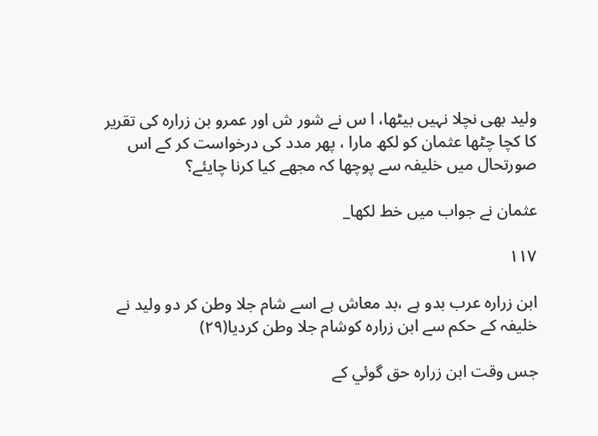وليد بھى نچلا نہيں بيٹھا، ا س نے شور ش اور عمرو بن زرارہ كى تقرير كا كچا چٹھا عثمان كو لكھ مارا ، پھر مدد كى درخواست كر كے اس صورتحال ميں خليفہ سے پوچھا كہ مجھے كيا كرنا چايئے؟

عثمان نے جواب ميں خط لكھا_

۱۱۷

ابن زرارہ عرب بدو ہے ،بد معاش ہے اسے شام جلا وطن كر دو وليد نے خليفہ كے حكم سے ابن زرارہ كوشام جلا وطن كرديا(۲۹)

جس وقت ابن زرارہ حق گوئي كے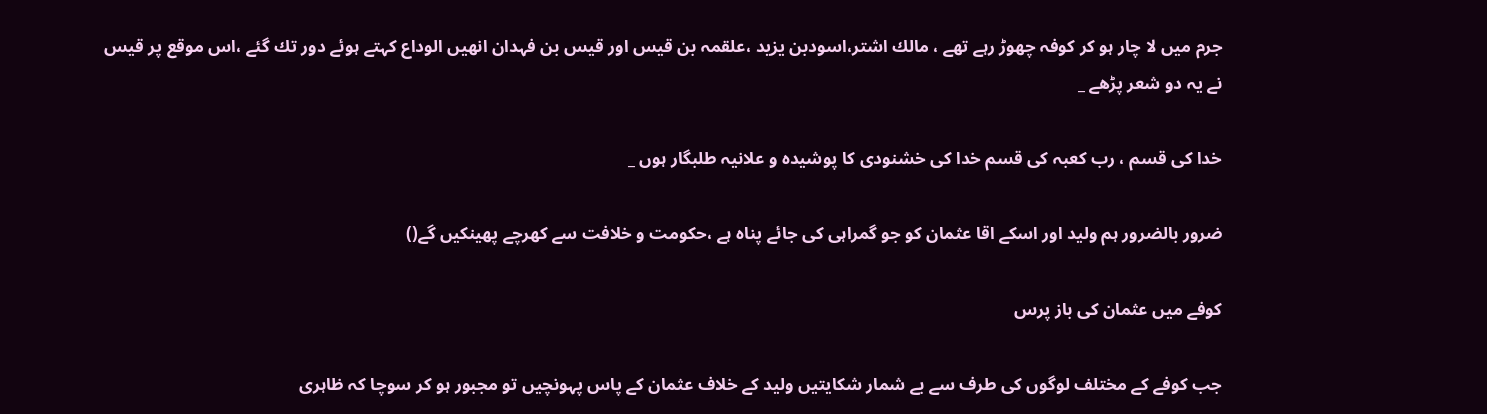جرم ميں لا چار ہو كر كوفہ چھوڑ رہے تھے ، مالك اشتر،اسودبن يزيد ،علقمہ بن قيس اور قيس بن فہدان انھيں الوداع كہتے ہوئے دور تك گئے ،اس موقع پر قيس نے يہ دو شعر پڑھے _

خدا كى قسم ، رب كعبہ كى قسم خدا كى خشنودى كا پوشيدہ و علانيہ طلبگار ہوں _

ضرور بالضرور ہم وليد اور اسكے اقا عثمان كو جو گمراہى كى جائے پناہ ہے ،حكومت و خلافت سے كھرچے پھينكيں گے()

كوفے ميں عثمان كى باز پرس

جب كوفے كے مختلف لوگوں كى طرف سے بے شمار شكايتيں وليد كے خلاف عثمان كے پاس پہونچيں تو مجبور ہو كر سوچا كہ ظاہرى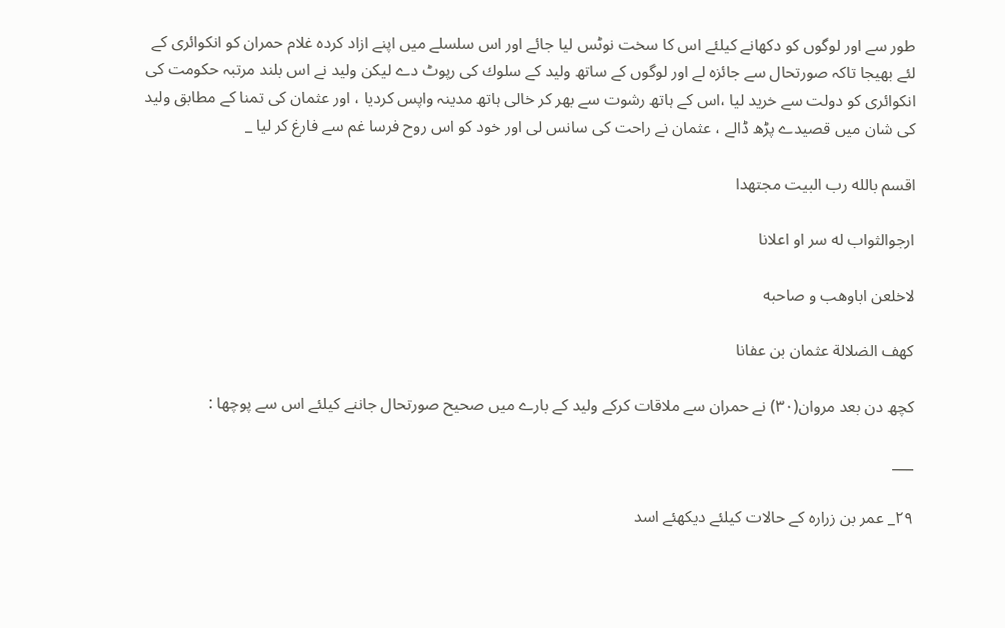طور سے اور لوگوں كو دكھانے كيلئے اس كا سخت نوٹس ليا جائے اور اس سلسلے ميں اپنے ازاد كردہ غلام حمران كو انكوائرى كے لئے بھيجا تاكہ صورتحال سے جائزہ لے اور لوگوں كے ساتھ وليد كے سلوك كى رپوٹ دے ليكن وليد نے اس بلند مرتبہ حكومت كى انكوائرى كو دولت سے خريد ليا ،اس كے ہاتھ رشوت سے بھر كر خالى ہاتھ مدينہ واپس كرديا ، اور عثمان كى تمنا كے مطابق وليد كى شان ميں قصيدے پڑھ ڈالے ، عثمان نے راحت كى سانس لى اور خود كو اس روح فرسا غم سے فارغ كر ليا _

اقسم بالله رب البيت مجتهدا

ارجوالثواب له سر او اعلانا

لاخلعن اباوهب و صاحبه

كهف الضلالة عثمان بن عفانا

كچھ دن بعد مروان(۳۰) نے حمران سے ملاقات كركے وليد كے بارے ميں صحيح صورتحال جاننے كيلئے اس سے پوچھا :

___

۲۹_ عمر بن زرارہ كے حالات كيلئے ديكھئے اسد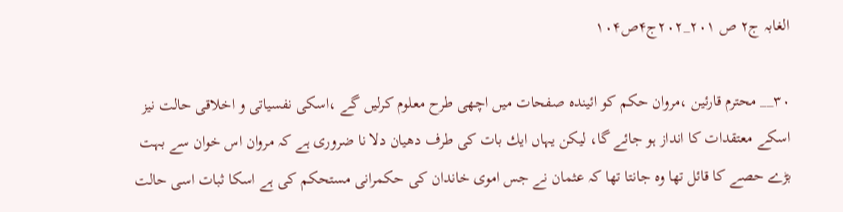الغابہ ج۲ ص ۲۰۱_۲۰۲ج۴ص۱۰۴

۳۰__ محترم قارئين ،مروان حكم كو ائيندہ صفحات ميں اچھى طرح معلوم كرليں گے ،اسكى نفسياتى و اخلاقى حالت نيز اسكے معتقدات كا انداز ہو جائے گا، ليكن يہاں ايك بات كى طرف دھيان دلا نا ضرورى ہے كہ مروان اس خوان سے بہت بڑے حصے كا قائل تھا وہ جانتا تھا كہ عثمان نے جس اموى خاندان كى حكمرانى مستحكم كى ہے اسكا ثبات اسى حالت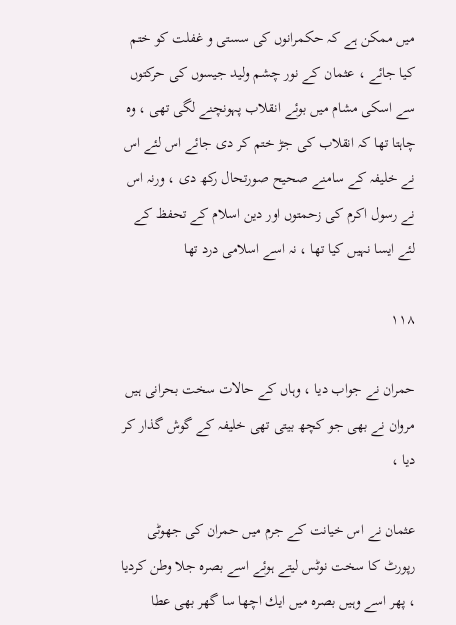ميں ممكن ہے كہ حكمرانوں كى سستى و غفلت كو ختم كيا جائے ، عثمان كے نور چشم وليد جيسوں كى حركتوں سے اسكى مشام ميں بوئے انقلاب پہونچنے لگى تھى ، وہ چاہتا تھا كہ انقلاب كى جڑ ختم كر دى جائے اس لئے اس نے خليفہ كے سامنے صحيح صورتحال ركھ دى ، ورنہ اس نے رسول اكرم كى زحمتوں اور دين اسلام كے تحفظ كے لئے ايسا نہيں كيا تھا ، نہ اسے اسلامى درد تھا

۱۱۸

حمران نے جواب ديا ، وہاں كے حالات سخت بحرانى ہيں مروان نے بھى جو كچھ بيتى تھى خليفہ كے گوش گذار كر ديا ،

عثمان نے اس خيانت كے جرم ميں حمران كى جھوٹى رپورٹ كا سخت نوٹس ليتے ہوئے اسے بصرہ جلا وطن كرديا ، پھر اسے وہيں بصرہ ميں ايك اچھا سا گھر بھى عطا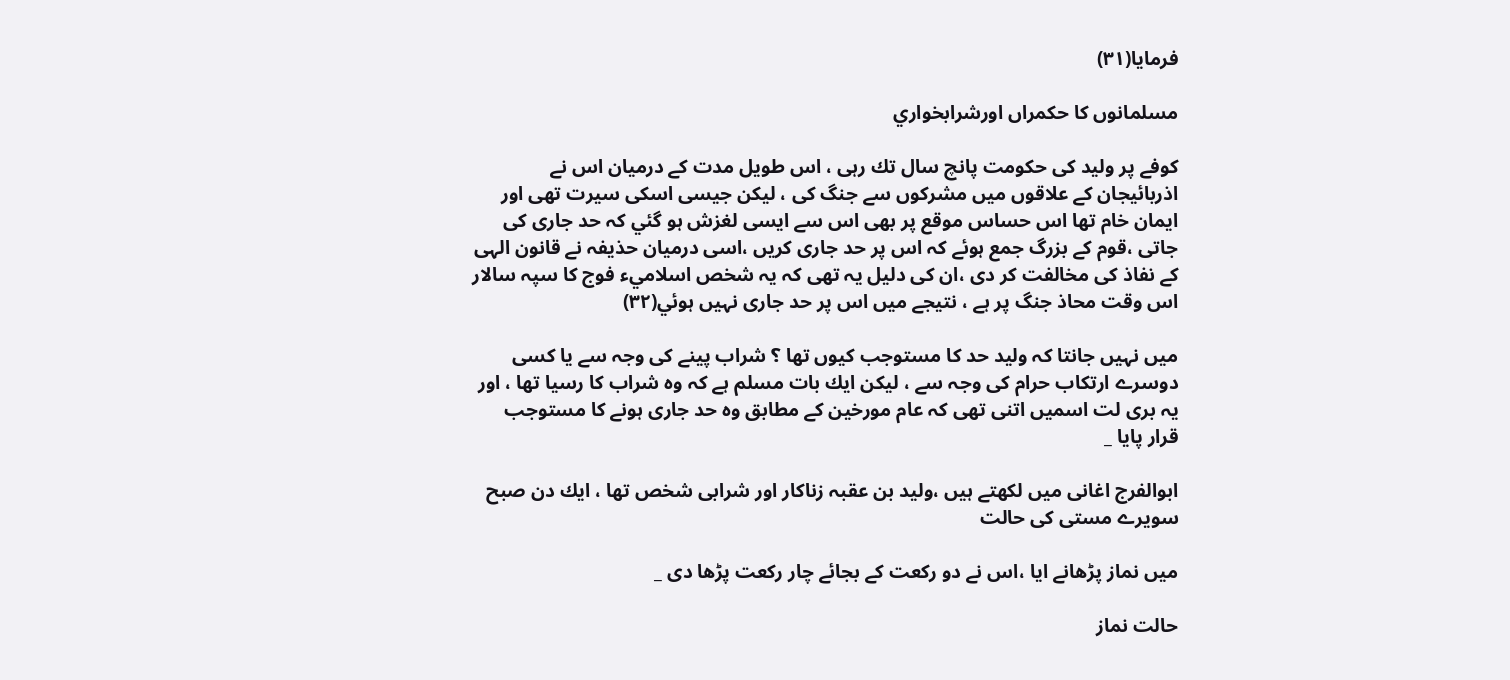فرمايا(۳۱)

مسلمانوں كا حكمراں اورشرابخواري

كوفے پر وليد كى حكومت پانچ سال تك رہى ، اس طويل مدت كے درميان اس نے اذربائيجان كے علاقوں ميں مشركوں سے جنگ كى ، ليكن جيسى اسكى سيرت تھى اور ايمان خام تھا اس حساس موقع پر بھى اس سے ايسى لغزش ہو گئي كہ حد جارى كى جاتى ،قوم كے بزرگ جمع ہوئے كہ اس پر حد جارى كريں ،اسى درميان حذيفہ نے قانون الہى كے نفاذ كى مخالفت كر دى ،ان كى دليل يہ تھى كہ يہ شخص اسلاميء فوج كا سپہ سالار اس وقت محاذ جنگ پر ہے ، نتيجے ميں اس پر حد جارى نہيں ہوئي(۳۲)

ميں نہيں جانتا كہ وليد حد كا مستوجب كيوں تھا ؟ شراب پينے كى وجہ سے يا كسى دوسرے ارتكاب حرام كى وجہ سے ، ليكن ايك بات مسلم ہے كہ وہ شراب كا رسيا تھا ، اور يہ برى لت اسميں اتنى تھى كہ عام مورخين كے مطابق وہ حد جارى ہونے كا مستوجب قرار پايا _

ابوالفرج اغانى ميں لكھتے ہيں ،وليد بن عقبہ زناكار اور شرابى شخص تھا ، ايك دن صبح سويرے مستى كى حالت

ميں نماز پڑھانے ايا ،اس نے دو ركعت كے بجائے چار ركعت پڑھا دى _

حالت نماز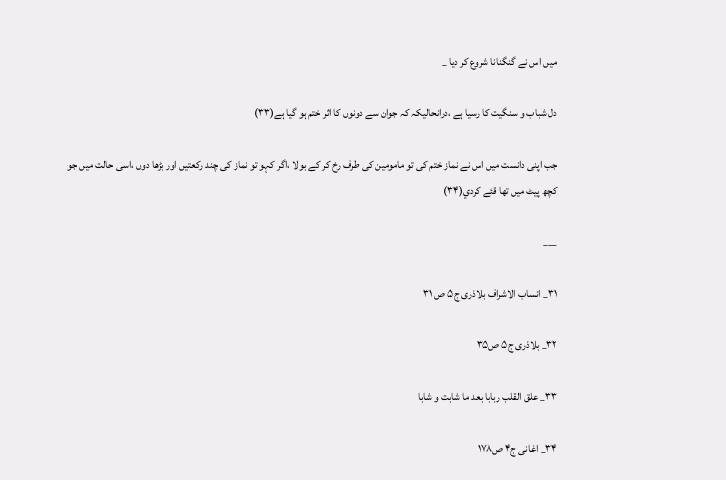ميں اس نے گنگنانا شروع كر ديا _

دل شباب و سنگيت كا رسيا ہے ،درانحاليكہ كہ جوان سے دونوں كا اثر ختم ہو گيا ہے(۳۳)

جب اپنى دانست ميں اس نے نماز ختم كى تو مامومين كى طرف رخ كر كے بولا ،اگر كہو تو نماز كى چند ركعتيں اور بڑھا دوں ،اسى حالت ميں جو كچھ پيٹ ميں تھا قئے كردي(۳۴)

___

۳۱_ انساب الاشراف بلاذرى ج۵ ص ۳۱

۳۲_ بلاذرى ج۵ ص۳۵

۳۳_ علق القلب ربابا بعد ما شابت و شابا

۳۴_ اغانى ج۴ ص۱۷۸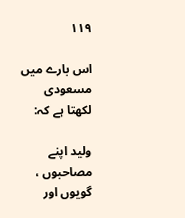۱۱۹

اس بارے ميں مسعودى لكھتا ہے كہ:

وليد اپنے مصاحبوں ، گويوں اور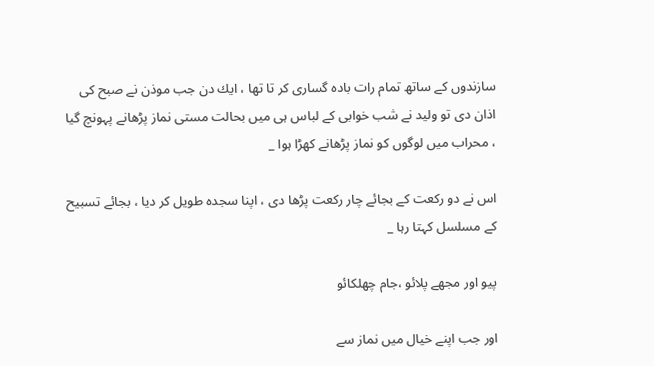سازندوں كے ساتھ تمام رات بادہ گسارى كر تا تھا ، ايك دن جب موذن نے صبح كى اذان دى تو وليد نے شب خوابى كے لباس ہى ميں بحالت مستى نماز پڑھانے پہونچ گيا ، محراب ميں لوگوں كو نماز پڑھانے كھڑا ہوا _

اس نے دو ركعت كے بجائے چار ركعت پڑھا دى ، اپنا سجدہ طويل كر ديا ، بجائے تسبيح كے مسلسل كہتا رہا _

پيو اور مجھے پلائو ،جام چھلكائو

اور جب اپنے خيال ميں نماز سے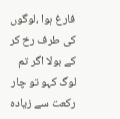فارغ ہوا ،لوگوں كى طرف رخ كر كے بولا اگر تم لوگ كہو تو چار ركعت سے زيادہ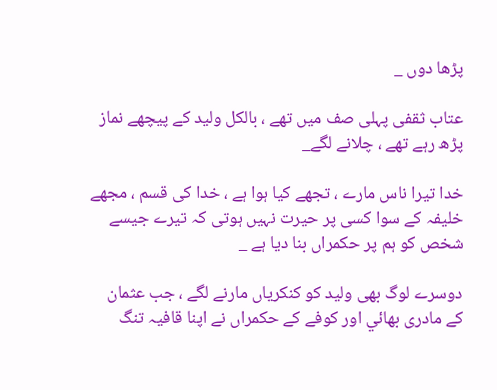پڑھا دوں _

عتاب ثقفى پہلى صف ميں تھے ، بالكل وليد كے پيچھے نماز پڑھ رہے تھے ، چلانے لگے_

خدا تيرا ناس مارے ، تجھے كيا ہوا ہے ، خدا كى قسم ، مجھے خليفہ كے سوا كسى پر حيرت نہيں ہوتى كہ تيرے جيسے شخص كو ہم پر حكمراں بنا ديا ہے _

دوسرے لوگ بھى وليد كو كنكرياں مارنے لگے ، جب عثمان كے مادرى بھائي اور كوفے كے حكمراں نے اپنا قافيہ تنگ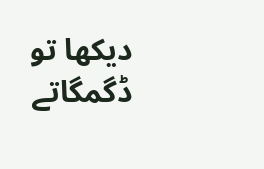ديكھا تو ڈگمگاتے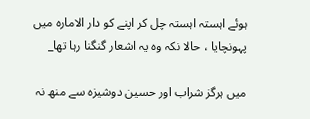ہوئے اہستہ اہستہ چل كر اپنے كو دار الامارہ ميں پہونچايا ، حالا نكہ وہ يہ اشعار گنگنا رہا تھا_

ميں ہرگز شراب اور حسين دوشيزہ سے منھ نہ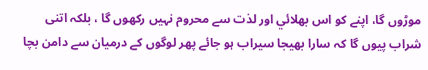موڑوں گا، اپنے كو اس بھلائي اور لذت سے محروم نہيں ركھوں گا ، بلكہ اتنى شراب پيوں گا كہ سارا بھيجا سيراب ہو جائے پھر لوگوں كے درميان سے دامن بچا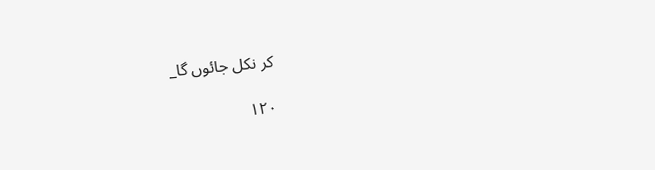كر نكل جائوں گا_

۱۲۰